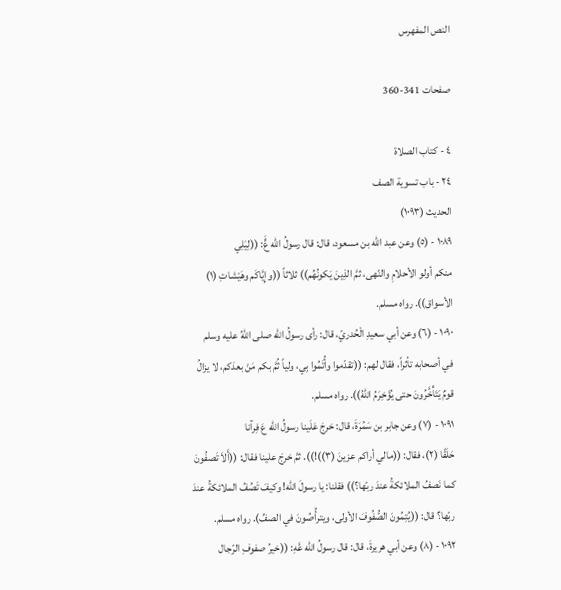النص المفهرس

صفحات 341-360

٤ - كتاب الصلاة
٢٤ - باب تسوية الصف
الحديث (١٠٩٣)
١٠٨٩ - (٥) وعن عبد الله بن مسعود، قال: قال رسولُ الله عٍَّ: ((لِيَلِي
منكم أولو الأحلامِ والنّهى، ثمَّ الذِينَ يَكونُهُم)) ثلاثاً ((وإِيَّاكَم وهَيْشاتِ (١)
الأسواق)). رواه مسلم.
١٠٩٠ - (٦) وعن أبي سعيدِ الْحُدريّ، قال: رأى رسولُ الله صلى اللهُ عليه وسلم
في أصحابه تأثراً، فقال لهم: ((تقدّموا وأُتَمُوا بِي، ولياً ثُمَّ بكم مَنْ بعدَكم، لا يزالُ
قومٌ يَتَأْخَّرُونَ حتى يُؤَخِرَمُ اللهُ)). رواه مسلم.
١٠٩١ - (٧) وعن جابر بن سَمُرَةَ، قال: خرجَ عَلَينا رسولُ الله عَ فِرآنا
حَلَقًا (٢)، فقال: ((مالي أراكم عزينَ (٣))!)). ثمَّ خرجَ علينا فقال: ((أَلاَ تَصفُونَ
كما نَصفُ الملائكةُ عندَ ربّها؟)) فقلنا: يا رسولَ الله! وكيفَ تَصُفُ الملائكةُ عندَ
ربّها؟ قال: ((يُتِمُونَ الصُّفُوفَ الأولى، ويترأُصُونَ في الصفِّ). رواه مسلم.
١٠٩٢ - (٨) وعن أبي هريرةَ، قال: قال رسولُ الله عَّهِ: ((خيرُ صفوفِ الرّجال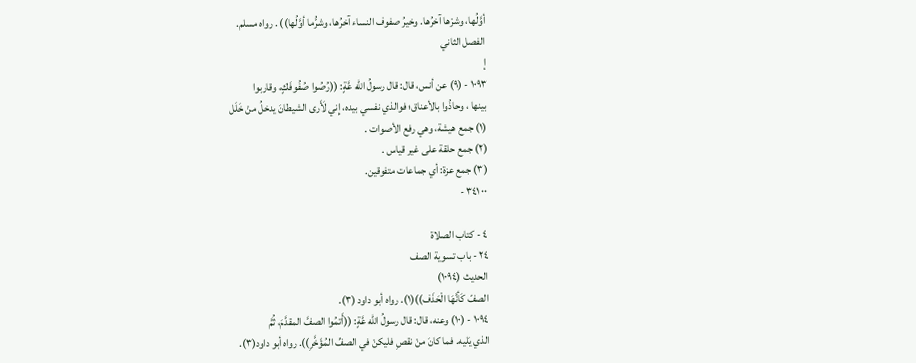أوَّلُها، وشرْها آخرُها. وخيرُ صفوف النساء آخرُها، وشرُّما أوَّلُها)) . رواه مسلم.
الفصل الثاني
إ
١٠٩٣ - (٩) عن أنس، قال: قال رسولُ الله عَّةٍ: ((رُصُوا صُفُوفَكٍ، وقاربوا
بينها ، وحاذُوا بالأعناق؛ فوالذي نفسي بيده، إِني لَأَرى الشيطانَ يدخلُ منْ خَلَل
(١) جمع هيشة، وهي رفع الأصوات .
(٢) جمع حلقة على غير قياس .
(٣) جمع عزة: أي جماعات متفوقين.
٠٠ ٣٤١ -

٤ - كتاب الصلاة
٢٤ - باب تسوية الصف
الحديث (١٠٩٤)
الصفّ كَأنَّهَا الْحَذَف))(١). رواه أبو داود (٣).
١٠٩٤ - (١٠) وعنه، قال: قال رسولُ الله عَّةٍ: ((أَتمُوا الصفَّ المقدَّمَ، ثُمَّ
الذي يَليه. فما كانَ منْ نقصِ فليكنْ في الصفِّ المُؤَخَّرِ)). رواه أبو داود(٣).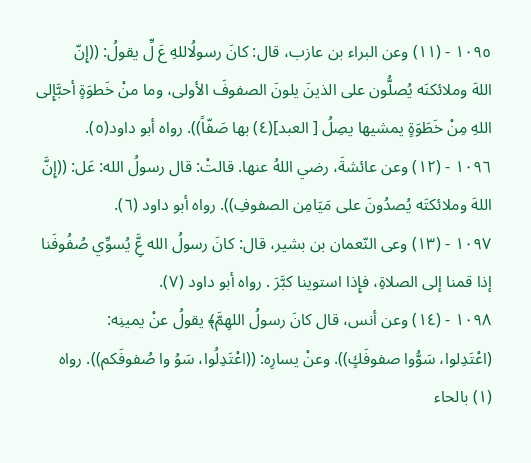١٠٩٥ - (١١) وعن البراء بن عازب، قال: كانَ رسولُاللهِ عَ لِّ يقولُ: ((إِنّ
اللهَ وملائكنَه يُصلُّون على الذينَ يلونَ الصفوفَ الأولى، وما منْ خَطوَةٍ أحبَّإِلى
اللهِ مِنْ خَطَوَةٍ يمشيها يصِلُ [ العبد](٤) بها صَفّاً)). رواه أبو داود(٥).
١٠٩٦ - (١٢) وعن عائشةَ، رضي اللهُ عنها. قالتْ: قال رسولُ الله: عَل: ((إِنَّ
اللهَ وملائكتَه يُصدُونَ على مَيَامِن الصفوفِ)). رواه أبو داود (٦).
١٠٩٧ - (١٣) وعى النّعمان بن بشير، قال: كانَ رسولُ الله عَِّ يُسوِّي صُفُوفَنا
إذا قمنا إلى الصلاةِ، فإِذا استوينا كبَّرَ . رواه أبو داود (٧).
١٠٩٨ - (١٤) وعن أنس، قال كانَ رسولُ اللهِمَّ﴾ يقولُ عنْ يمينِه:
(اعْتَدِلوا، سَوُّوا صفوفَكٍ)). وعنْ يسارِه: ((اعْتَدِلُوا، سَوُ وا صُفوفَكم)). رواه
(١) بالحاء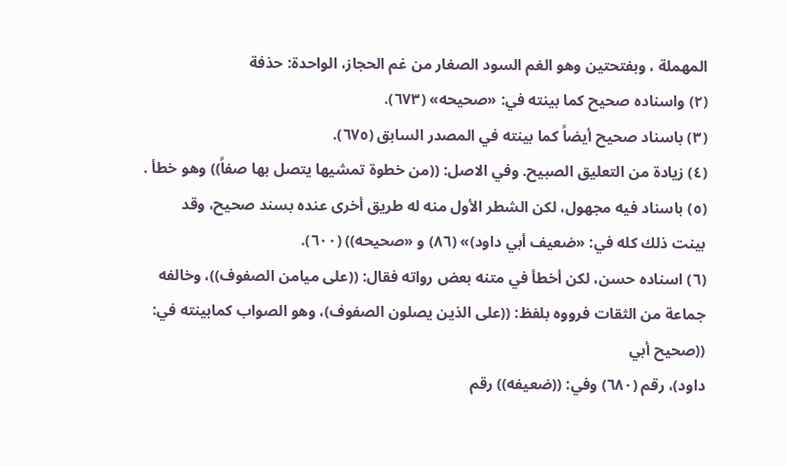المهملة ، وبفتحتين وهو الغم السود الصغار من غم الحجاز، الواحدة: حذفة
(٢) واسناده صحيح كما بينته في: «صحيحه» (٦٧٣).
(٣) باسناد صحيح أيضاً كما بينته في المصدر السابق (٦٧٥).
(٤) زيادة من التعليق الصبيح. وفي الاصل: ((من خطوة تمشيها يتصل بها صفاً)) وهو خطأ .
(٥) باسناد فيه مجهول، لكن الشطر الأول منه له طريق أخرى عنده بسند صحيح، وقد
بينت ذلك كله في: «ضعيف أبي داود)» (٨٦) و «صحيحه)) (٦٠٠).
(٦) اسناده حسن، لكن أخطأ في متنه بعض رواته فقال: ((على ميامن الصفوف))، وخالفه
جماعة من الثقات فرووه بلفظ: ((على الذين يصلون الصفوف)، وهو الصواب كمابينته في: ((صحيح أبي
داود)، رقم (٦٨٠) وفي: ((ضعيفه)) رقم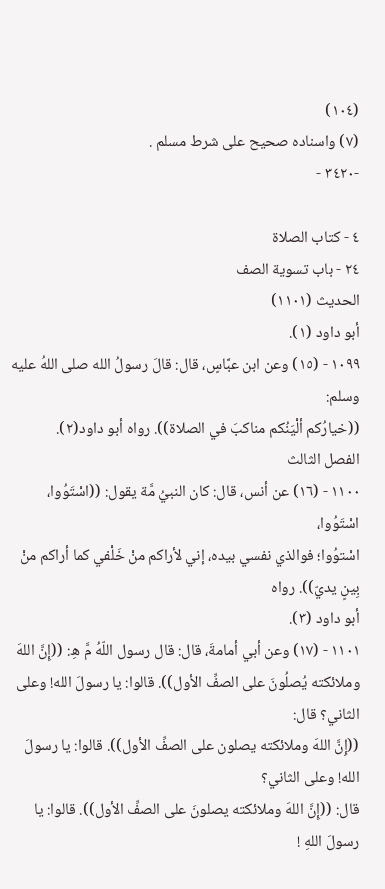(١٠٤)
(٧) واسناده صحيح على شرط مسلم .
-٣٤٢٠ -

٤ - كتاب الصلاة
٢٤ - باب تسوية الصف
الحديث (١١٠١)
أبو داود (١).
١٠٩٩ - (١٥) وعن ابن عبَّاسٍ، قال: قالَ رسولُ الله صلى اللهُ عليه وسلم:
((خيارُكم ألْيَنُكم مناكبَ في الصلاة)). رواه أبو داود(٢).
الفصل الثالث
١١٠٠ - (١٦) عن أنس، قال: كان النبيُ مَّة يقول: ((اسْتَوُوا، اسْتَوُوا،
اسْتوُوا؛ فوالذي نفسي بيده، إني لأراكم منْ خَلْفي كما أراكم منْ بِينٍ يديّ)). رواه
أبو داود (٣).
١١٠١ - (١٧) وعن أبي أمامةَ، قال: قال رسول اللّهُ مَّ هِ: ((إِنَّ اللهَ
وملائكته يُصلُونَ على الصفِّ الأول)). قالوا: يا رسولَ الله! وعلى الثاني؟ قال:
((إِنَّ اللهَ وملائكته يصلون على الصفِّ الأول)). قالوا: يا رسولَ الله! وعلى الثاني؟
قال: ((إِنَّ اللهَ وملائكته يصلونَ على الصفِّ الأول)). قالوا: يا رسولَ اللهِ !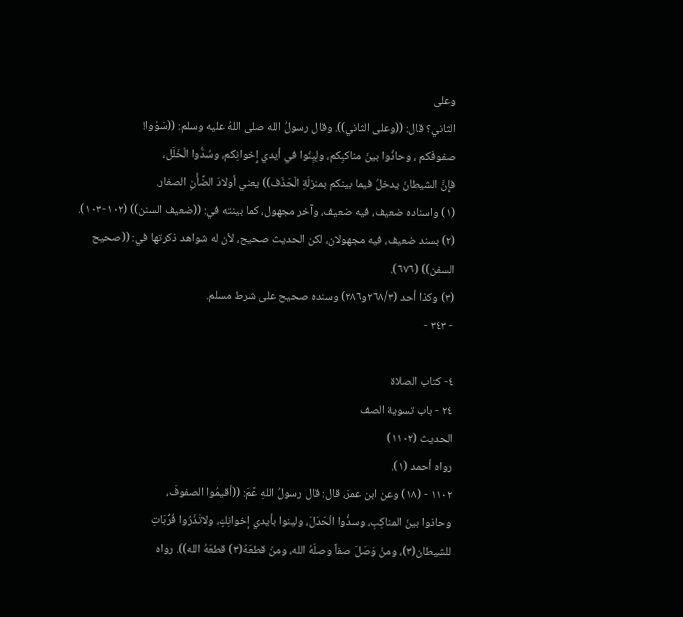وعلى
الثاني؟ قال: ((وعلى الثاني)). وقال رسولُ الله صلى اللهُ عليه وسلم: ((سَوْوا!
صفوفَكم ، وحاذُوا بينَ مناكبِكم، ولِيِنُوا في أيدي إِخوانِكم، وسُدُّوا الْخَلَل،
فإِنَّ الشيطانَ يدخلُ فيما بينكم بمنزلَةِ الْحَذَف)) يعني أولادَ الضَّأْنِ الصغار.
(١) واسناده ضعيف، فيه ضعيف، وآخر مجهول، كما بينته في: ((ضعيف السنن)) (١٠٢-١٠٣).
(٢) بسند ضعيف، فيه مجهولان، لكن الحديث صحيح، لأن له شواهد ذكرتها في: ((صحيح
السفن)) (٦٧٦).
(٣) وكذا أحد (٢٦٨/٣و٢٨٦) وسنده صحيح على شرط مسلم.
- ٣٤٣ -

٤- كتاب الصلاة
٢٤ - باب تسوية الصف
الحديث (١١٠٢)
رواه أحمد (١).
١١٠٢ - (١٨) وعن ابن عمرَ، قال: قال رسولُ اللهِ عَّمَ: ((أقيمُوا الصفوفَ،
وحاذوا بينَ المناكِبِ، وسدُّوا الْحَدَلَ، ولينوا بأيدي إخوانِكٍ، ولاتَذَرُوا فُرُّبَاتِ
للشيطان(٣)، ومنْ وَصَلَ صفاً وصلَهُ الله، ومنْ قطعَهُ(٣) قطعَهُ الله)). رواه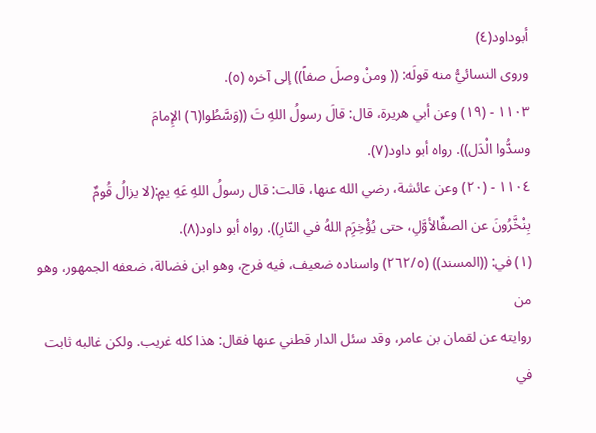أبوداود(٤)
وروى النسائيُّ منه قولَه: (( ومنْ وصلَ صفاً)) إلى آخره (٥).
١١٠٣ - (١٩) وعن أبي هريرة، قال: قالَ رسولُ اللهِ تَ ((وَسَّطُوا(٦) الإِمامَ
وسدُّوا الْدَل)). رواه أبو داود(٧).
١١٠٤ - (٢٠) وعن عائشة، رضي الله عنها، قالت: قال رسولُ اللهِ عَهِ يمٍ:(لا يزالُ قُومٌ
بِنْخَّرُونَ عن الصفِّالأوَّلِ، حتى يُؤْخِرَِم اللهُ في النّارِ)). رواه أبو داود(٨).
(١) في: ((المسند)) (٢٦٢/٥) واسناده ضعيف، فيه فرج، وهو ابن فضالة، ضعفه الجمهور، وهو من
روايته عن لقمان بن عامر، وقد سئل الدار قطني عنها فقال: هذا كله غريب. ولكن غالبه ثابت في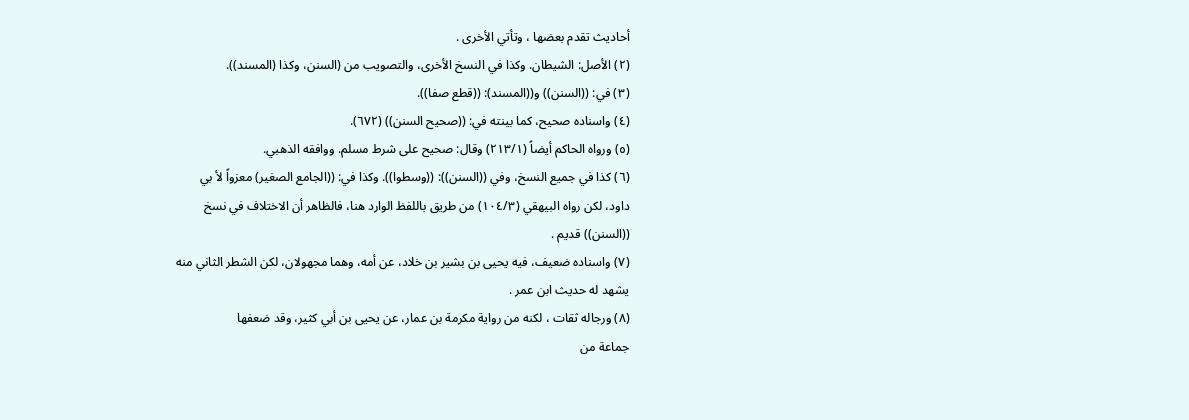أحاديث تقدم بعضها ، وتأتي الأخرى .
(٢) الأصل: الشيطان. وكذا في النسخ الأخرى، والتصويب من (السنن، وكذا (المسند)).
(٣) في: ((السنن)) و((المسند): ((قطع صفا)).
(٤) واسناده صحيح، كما بينته في: ((صحيح السنن)) (٦٧٢).
(٥) ورواه الحاكم أيضاً (٢١٣/١) وقال: صحيح على شرط مسلم. ووافقه الذهبي.
(٦) كذا في جميع النسخ، وفي ((السنن)): ((وسطوا)). وكذا في: ((الجامع الصغير) معزواً لأ بي
داود، لكن رواه البيهقي (١٠٤/٣) من طريق باللفظ الوارد هنا، فالظاهر أن الاختلاف في نسخ
((السنن)) قديم .
(٧) واسناده ضعيف، فيه يحيى بن بشير بن خلاد، عن أمه، وهما مجهولان، لكن الشطر الثاني منه
يشهد له حديث ابن عمر .
(٨) ورجاله ثقات ، لكنه من رواية مكرمة بن عمار، عن يحيى بن أبي كثير، وقد ضعفها
جماعة من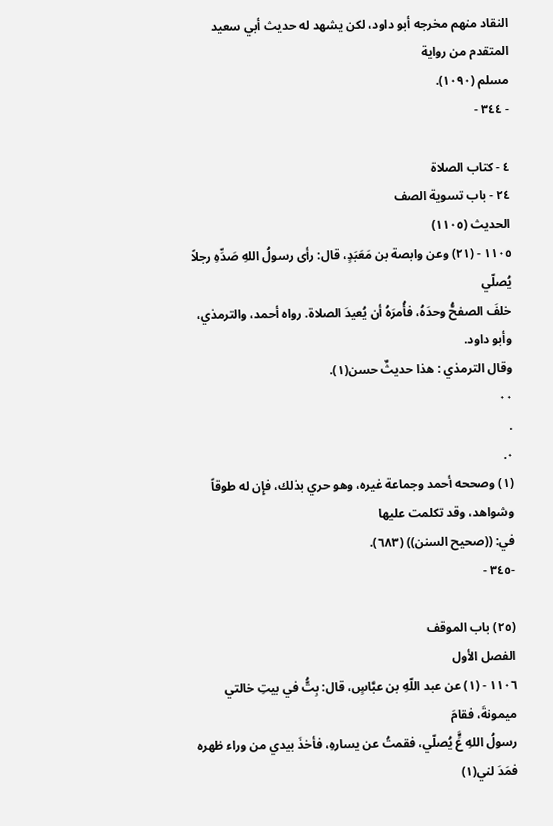النقاد منهم مخرجه أبو داود، لكن يشهد له حديث أبي سعيد المتقدم من رواية
مسلم (١٠٩٠).
- ٣٤٤ -

٤ - كتاب الصلاة
٢٤ - باب تسوية الصف
الحديث (١١٠٥)
١١٠٥ - (٢١) وعن وابصة بن مَعَبَدٍ، قال: رأى رسولُ اللهِ صَدِّهِ رجلاً يُصلّي
خلفَ الصفحُّ وحدَهُ، فأُمرَهُ أن يُعيدَ الصلاة. رواه أحمد، والترمذي، وأبو داود.
وقال الترمذي : هذا حديثٌ حسن(١).
٠٠
.
٠.
(١) وصححه أحمد وجماعة غيره، وهو حري بذلك، فإِن له طوقاً وشواهد، وقد تكلمت عليها
في: ((صحيح السنن)) (٦٨٣).
-٣٤٥ -

(٢٥) باب الموقف
الفصل الأول
١١٠٦ - (١) عن عبد اللّهِ بن عبَّاسٍ، قال: بِتُّ في بيتِ خالتي ميمونةَ، فقامَ
رسولُ اللهِ عٍَّ يُصلّي، فقمتُ عن يسارهِ، فأخذَ بيدي من وراء ظهره فمَدَ لني(١)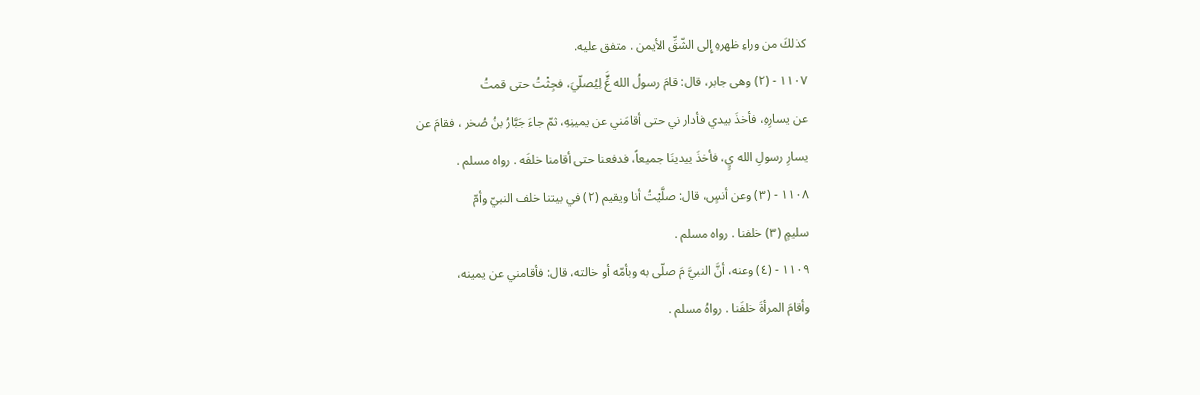كذلكَ من وراءِ ظهرهِ إِلى الشّقِّ الأيمن . متفق عليه.
١١٠٧ - (٢) وهى جابر، قال: قامَ رسولُ الله عٍَّ لِيُصلّيَ، فجِثْتُ حتى قمتُ
عن يسارِهِ، فأخذَ بيدي فأدار ني حتى أقامَني عن يمينِهِ، ثمّ جاءَ جَبَّارُ بنُ صُخر ، فقامَ عن
يسارِ رسولِ الله يٍ، فأخذَ ييدينَا جميعاً، فدفعنا حتى أقامنا خلفَه . رواه مسلم .
١١٠٨ - (٣) وعن أنسٍ، قال: صلَّيْتُ أنا ويقيم (٢) في بيتنا خلف النبيّ وأمّ
سليمٍ (٣) خلفنا . رواه مسلم .
١١٠٩ - (٤) وعنه، أنَّ النبيَّ مَ صلّى به وبأمّه أو خالته، قال: فأقامني عن يمينه،
وأقامَ المرأةَ خلفَنا . رواهُ مسلم .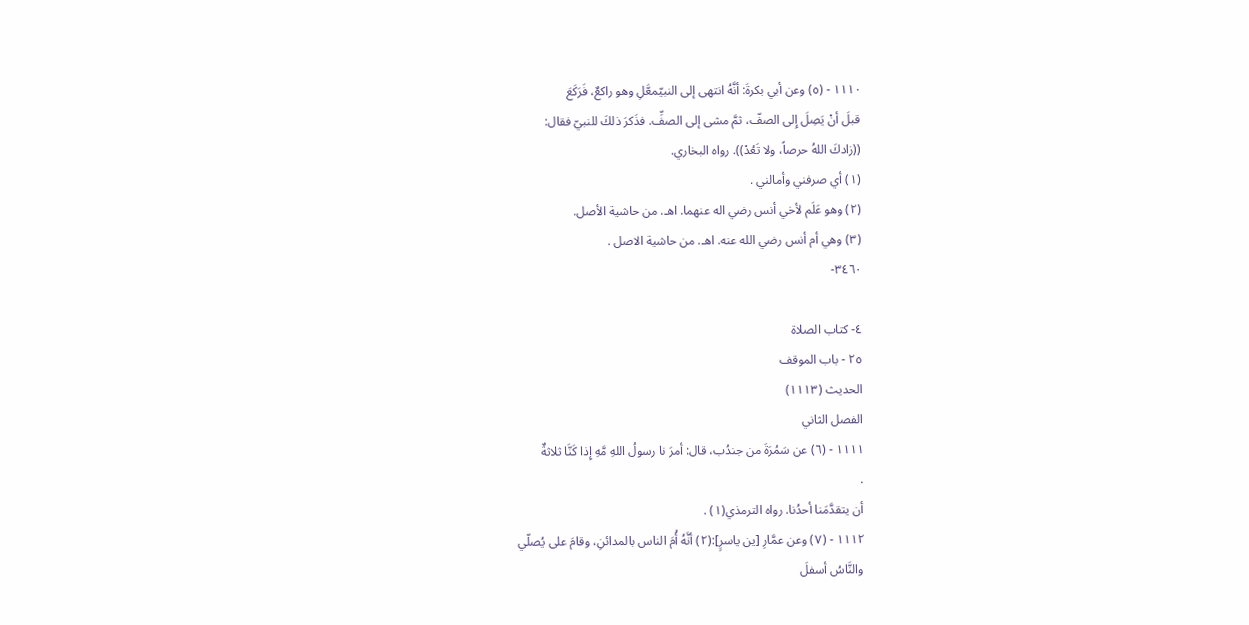١١١٠ - (٥) وعن أبي بكرةَ: أنَّهُ انتهى إلى النبيّمعَّلِ وهو راكعٌ، فَرَكَعَ
قبلَ أنْ يَصِلَ إِلى الصفّ، ثمَّ مشى إلى الصفِّ. فذَكرَ ذلكَ للنبيّ فقال:
((زادكَ اللهُ حرصاً، ولا تَعُدْ)). رواه البخاري.
(١) أي صرفني وأمالني .
(٢) وهو عَلَم لأخي أنس رضي اله عنهما. اهـ. من حاشية الأصل.
(٣) وهي أم أنس رضي الله عنه. اهـ. من حاشية الاصل .
٣٤٦٠-

٤- كتاب الصلاة
٢٥ - باب الموقف
الحديث (١١١٣)
الفصل الثاني
١١١١ - (٦) عن سَمُرَةَ من جندُب، قال: أمرَ نا رسولُ اللهِ مَّهِ إِذا كَنَّا ثلاثةٌ
.
أن يتقدَّمَنا أحدُنا. رواه الترمذي(١) .
١١١٢ - (٧) وعن عمَّارِ [ين ياسرٍ]:(٢) أنَّهُ أُمَ الناس بالمدائنِ، وقامَ على يُصلّي
والنَّاسُ أسفلَ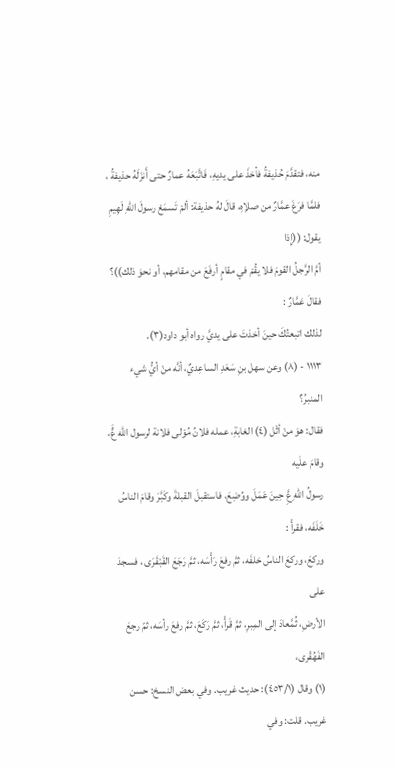منه، فتقدَّمَ حُذيفةُ فأخذَ على يديهِ، فَاتَّبَعَهُ عمارٌ حتى أَنزَلَهُ حذيفةُ ،
فلمَّا فرَغَ عمَّارٌ من صلاِهِ، قالَ لهُ حذيفة: ألمْ تَسمَعْ رسولَ اللهِ لَهِيمِ يقول: ((إِذا
أمَّ الرَّجلُ القومَ فلا يقُمْ في مقامٍ أرفَعَ من مقامهم، أو نحوَ ذلك))؟ فقالَ عَمَّارٌ :
لذلك اتبعتُكَ حينَ أخذتَ على يديَّ رواه أبو داود(٣).
١١١٣ - (٨) وعن سهل بنِ سَعَدِ الساعِديٌ، أنَّه منْ أيُّ شيء المنبرُ؟
فقال: هوَ منْ أثْل (٤) الغابةِ، عمله فلانُ مُوْلى فلانة لرسول الله عٍَّ، وقامَ علَيه
رسولُ اللهِ عَِّ حِينَ عَمَلَ ووُضِعَ، فاستقبلَ القبلةَ وكَبَّرَ وقامَ الناسُ خَلَفَه، فقرأْ :
وركعَ، وركعَ الناسُ خلفَه، ثمَّ رفعَ رَأْسَه، ثمَّ رَجَعَ القَبْقَرَى ، فسجدَ على
الأرضِ، ثُمَّعادَ إلى المِبرِ، ثمَّ قَرأْ، ثمَّ رَكَعَ، ثمَّ رفعَ رأسَه، ثمّ رجعَ الفَهُقْرى،
(١) وقال (٤٥٣/١): حديث غريب. وفي بعض النسخ: حسن غريب. قلت: وفي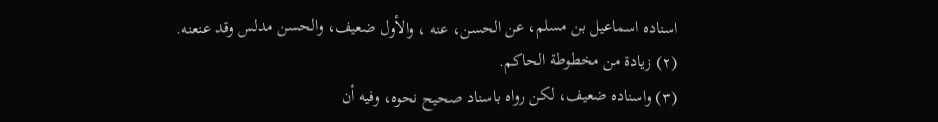اسناده اسماعيل بن مسلم، عن الحسن، عنه ، والأول ضعيف، والحسن مدلس وقد عنعنه.
(٢) زيادة من مخطوطة الحاكم.
(٣) واسناده ضعيف، لكن رواه باسناد صحيح نحوه، وفيه أن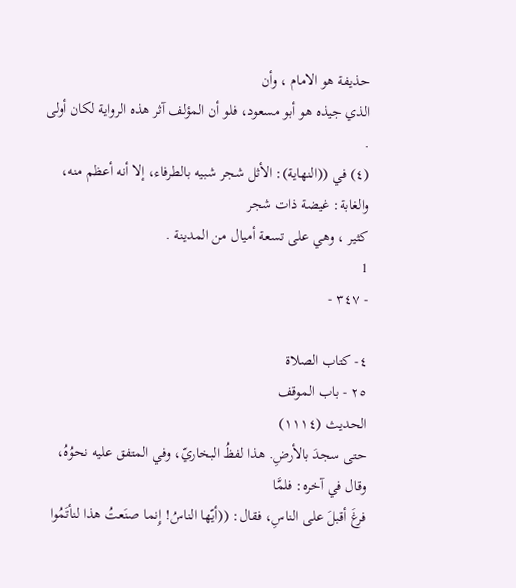حذيفة هو الامام ، وأن
الذي جيذه هو أبو مسعود، فلو أن المؤلف آثر هذه الرواية لكان أولى .
(٤) في ((النهاية): الأثل شجر شبيه بالطرفاء، إلا أنه أعظم منه، والغابة: غيضة ذات شجر
كثير ، وهي على تسعة أميال من المدينة .
1
- ٣٤٧ -

٤- كتاب الصلاة
٢٥ - باب الموقف
الحديث (١١١٤)
حتى سجدَ بالأرضِ. هذا لفظُ البخاريّ، وفي المتفق عليه نحوُهُ، وقال في آخره: فلمَّا
فرغَ أقبلَ على الناسِ، فقال: ((أيّها الناسُ! إِنما صنَعتُ هذا لنأتَمُوا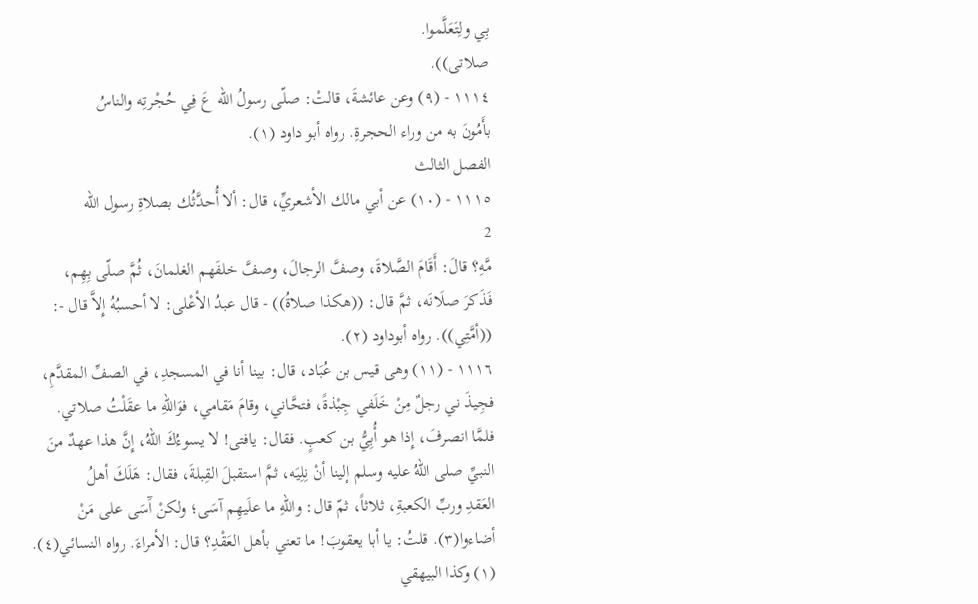بِي ولِتَعَلَّموا.
صلاتى)).
١١١٤ - (٩) وعن عائشةَ، قالتْ: صلّى رسولُ الله عَ فِي حُجْرتِه والناسُ
بأَمُونَ به من وراء الحجرةِ. رواه أبو داود (١).
الفصل الثالث
١١١٥ - (١٠) عن أبي مالك الأشعريِّ، قال: ألا أُحدَّثُك بصلاةِ رسول الله
2
مَّهِ؟ قالَ: أَقَامَ الصَّلاةَ، وصفَّ الرجالَ، وصفَّ خلفَهم الغلمانَ، ثُمَّ صلّى بِهِم،
فَذَكرَ صلَانَه، ثمَّ قال: ((هكذا صلاةُ)) - قال عبدُ الأعْلى: لا أحسبُهُ إِلاَّ قال -:
((أمَّتِي)). رواه أبوداود (٢).
١١١٦ - (١١) وهى قيس بن عُبَاد، قال: بينا أنا في المسجدِ، في الصفِّ المقدَّمِ،
فجِيذَ ني رجلٌ مِنْ خَلَفي جِبْذةً، فتحَّاني، وقامَ مَقامي، فوَاللهِ ما عقَلْتُ صلاتي.
فلمَّا انصرفَ، إِذا هو أُبِيُّ بن كعبٍ. فقال: يافتى! لا يسوءُكَ اللهُ، إِنَّ هذا عهدٌ منَ
النبيِّ صلى اللهُ عليه وسلم إلينا أنْ نِلِيَه، ثمَّ استقبلَ القِبلةَ، فقال: هَلَكَ أهلُ
العَقدِ وربِّ الكعبةِ، ثلاثاً، ثمّ قال: واللهِ ما علَيهِم آسَى؛ ولكنْ آَسَى على مَنْ
أضاءوا(٣). قلتُ: يا أبا يعقوبَ! ما تعني بأهل العَقْدِ؟ قال: الأمراءَ. رواه النسائي(٤).
(١) وكذا البيهقي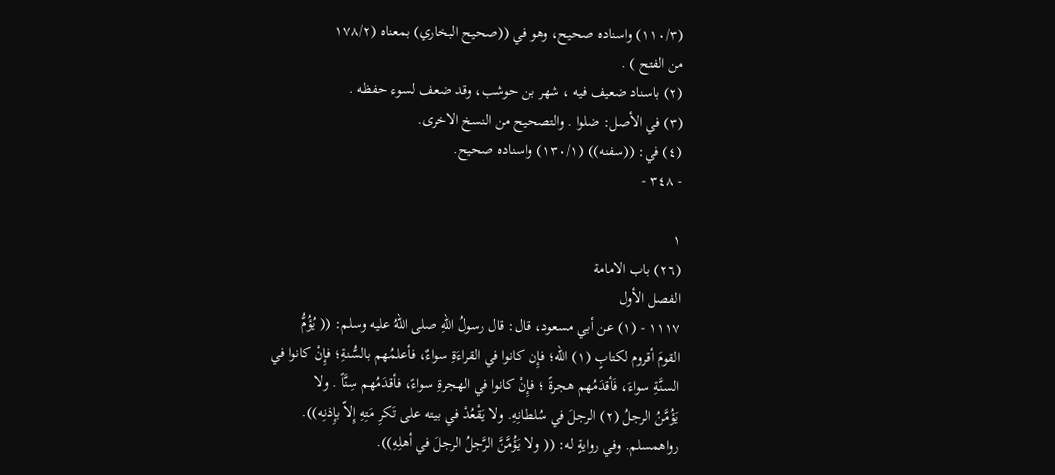(١١٠/٣) واسناده صحيح، وهو في ((صحيح البخاري) بمعناه (١٧٨/٢
من الفتح ) .
(٢) باسناد ضعيف فيه ، شهر بن حوشب، وقد ضعف لسوء حفظه .
(٣) في الأصل: ضلوا . والتصحيح من النسخ الاخرى.
(٤) في: ((سفنه)) (١٣٠/١) واسناده صحيح.
- ٣٤٨ -

١
(٢٦) باب الامامة
الفصل الأول
١١١٧ - (١) عن أبي مسعود، قال: قال رسولُ اللهِ صلى اللهُ عليه وسلم: (( يُؤُمُّ
القومَ أقروم لكتابٍ (١) الله؛ فإِن كانوا في القراءَةِ سواءٌ، فأعلمُهم بالسُّنةِ؛ فإِنْ كانوا في
السنَّةِ سواءَ، فَأقدَمُهم هجرةً ؛ فإِنْ كانوا في الهجرةِ سواءً، فأقدَمُهم سِنَّاً . ولا
يَؤُمَّنُ الرجلُ (٢) الرجلَ في سُلطانِهِ. ولا يَقْعُدْ في بيته على تَكرِ مَتِهِ إِلاّ بإِذنِه)).
رواهمسلم. وفي روايةٍ له: (( ولا يَؤُمَّنَّ الرَّجلُ الرجلَ في أهلِهِ)).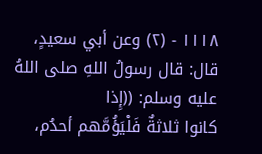١١١٨ - (٢) وعن أبي سعيدٍ، قال: قال رسولُ اللهِ صلى اللهُ عليه وسلم: ((إِذا
كانوا ثلاثةٌ فَلْيَؤُمَّهم أحدُم،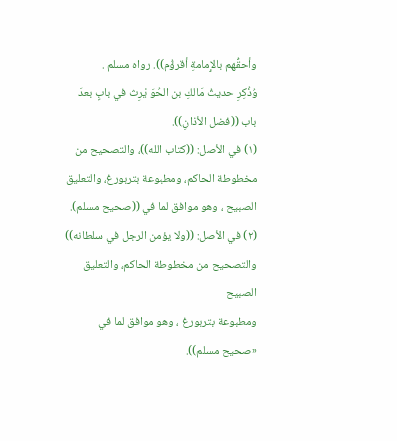وأحقُّهم بالإِمامةِ أقرؤُم)). رواه مسلم .
وُذُكِرِ حديثُ مَالكِ بن الحُوَ يْرِث في بابٍ بعدَ باب ((فضل الأذانِ)).
(١) في الأصل: ((كتاب الله))، والتصحيح من مخطوطة الحاكم، ومطبوعة بتربورغ، والتعليق
الصبيح ، وهو موافق لما في ((صحيح مسلم).
(٢) في الأصل: ((ولا يؤمن الرجل في سلطانه)) والتصحيح من مخطوطة الحاكم، والتعليق الصبيح
ومطبوعة بتربورغ ، وهو موافق لما في «صحيح مسلم)).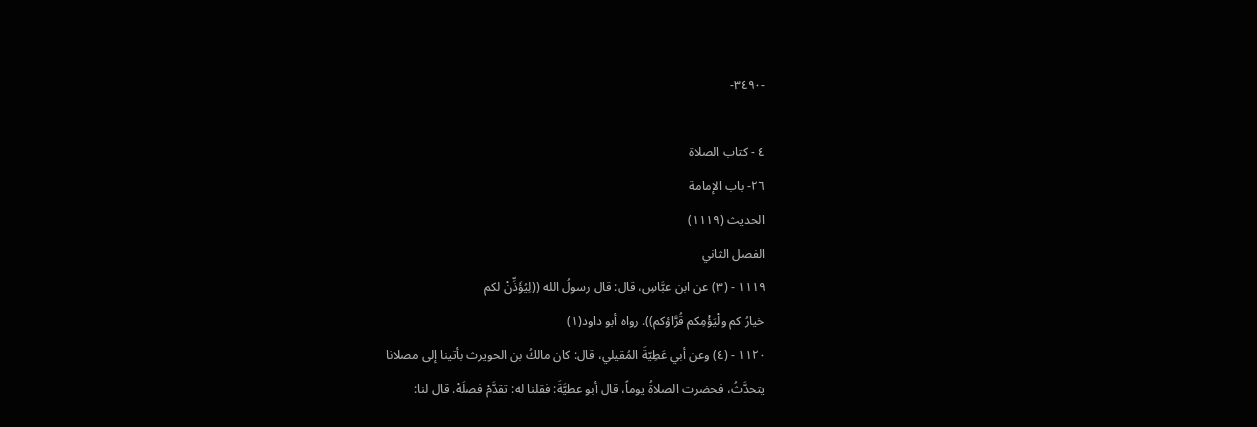-٣٤٩٠-

٤ - كتاب الصلاة
٢٦- باب الإمامة
الحديث (١١١٩)
الفصل الثاني
١١١٩ - (٣) عن ابن عبَّاسِ، قال: قال رسولُ الله ((لِيُؤَذِّنْ لكم
خيارُ كم ولْيَؤْمِكم قُرَّاؤكم)). رواه أبو داود(١)
١١٢٠ - (٤) وعن أبي عَطِيّةَ المُقيلي، قال: كان مالكُ بن الحويرث بأتينا إلى مصلانا
يتحدَّثُ، فحضرت الصلاةُ يوماً، قال أبو عطيَّةَ: فقلنا له: تقدَّمْ فصلَهْ. قال لنا: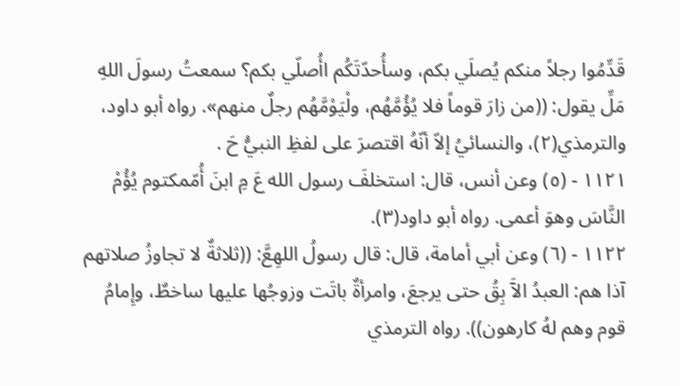قَدِّمُوا رجلاً منكم يُصلَي بكم، وسأُحدّتَكُم اأُصلّي بكم؟ سمعتُ رسولَ اللهِ
مَلِّ يقول: ((من زارَ قوماً فلا يُؤُمَّهُم، ولْيَوْمَّهُم رجلٌ منهم». رواه أبو داود،
والترمذي(٢)، والنسائيُ إلاّ أنّهُ اقتصرَ على لفظِ النبيُّ حَ .
١١٢١ - (٥) وعن أنس، قال: استخلفَ رسول الله عَ مِ ابنَ أُمّمكتوم يُؤُمْ
النَّاسَ وهوَ أعمى. رواه أبو داود(٣).
١١٢٢ - (٦) وعن أبي أمامة، قال: قال رسولُ اللهِعَّ: ((ثلاثةٌ لا تجاوزُ صلاتهم
آذا هم: العبدُ الآَ بِقُ حتى يرجعَ، وامرأةٌ باتَت وزوجُها عليها ساخطٌ، وإِمامُ
قوم وهم لهُ كارهون)). رواه الترمذي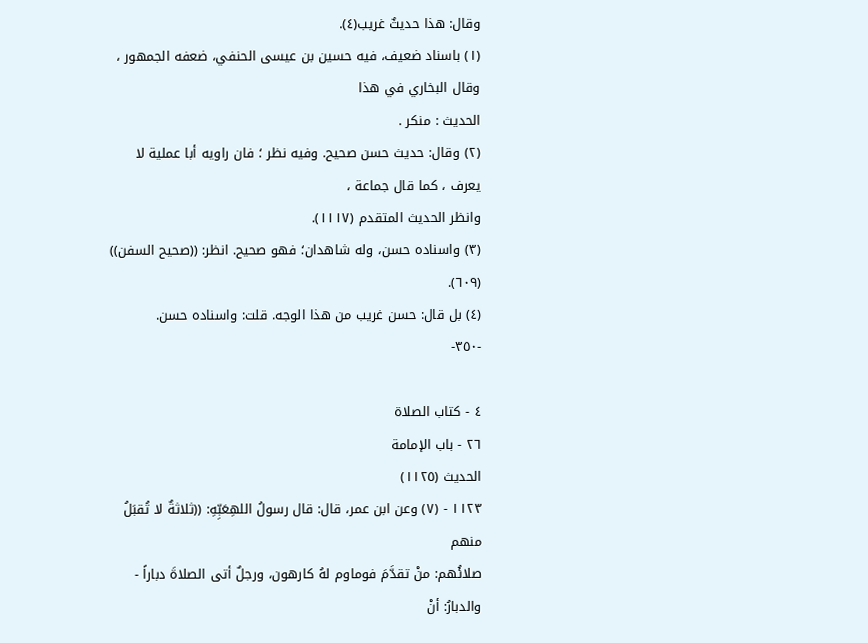وقال: هذا حديثٌ غريب(٤).
(١) باسناد ضعيف، فيه حسين بن عيسى الحنفي، ضعفه الجمهور ، وقال البخاري في هذا
الحديث : منكر .
(٢) وقال: حديث حسن صحيح. وفيه نظر ؛ فان راويه أبا عملية لا يعرف ، كما قال جماعة ،
وانظر الحديث المتقدم (١١١٧).
(٣) واسناده حسن، وله شاهدان؛ فهو صحيح. انظر: ((صحيح السفن)) (٦٠٩).
(٤) بل قال: حسن غريب من هذا الوجه. قلت: واسناده حسن.
-٣٥٠-

٤ - كتاب الصلاة
٢٦ - باب الإمامة
الحديث (١١٢٥)
١١٢٣ - (٧) وعن ابن عمر، قال: قال رسولُ اللهِعَبِّهِ: ((ثلاثةٌ لا تُقبَلُ منهم
صلائُهم: منْ تقدَّمَ فوماوم لهُ كارهون، ورجلٌ أتى الصلاةَ دباراً - والدبارُ: أنْ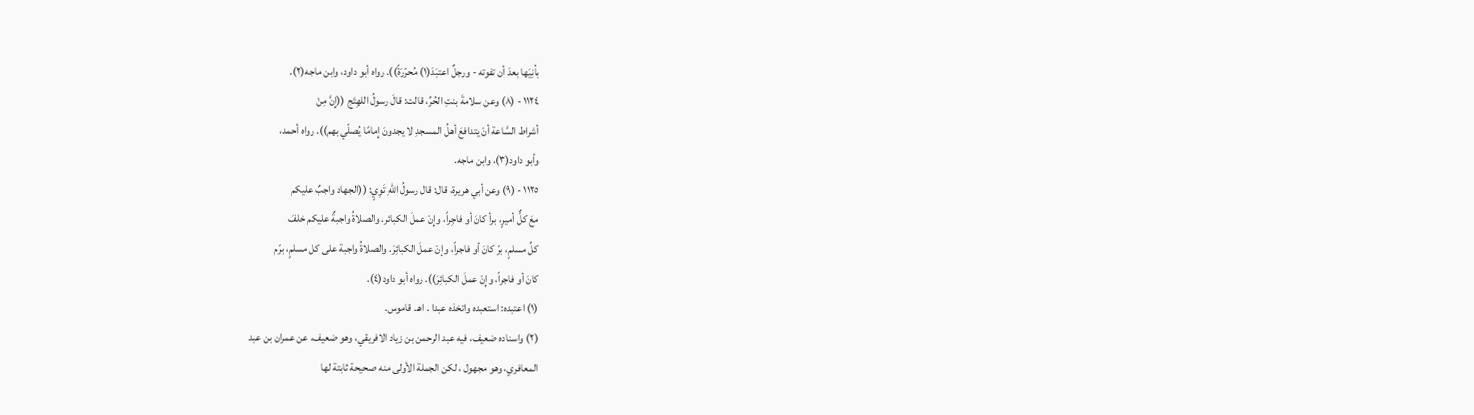بأنِيَها بعدَ أن تفوته - ورجلٌ اعتبَدَ(١) مُحرّرَةً)). رواه أبو داود، وابن ماجه(٢).
١١٢٤ - (٨) وعن سلامةَ بنتِ الحُرِّ، قالت: قالَ رسولُ اللهِتَج ((إِنَّ مِنْ
أشراط السَّاعة أنْ يتدافعَ أهلُ المسجدِ لا يجدونَ إِمامًا يُصلّي بهم)). رواه أحمد،
وأبو داود(٣)، وابن ماجه.
١١٢٥ - (٩) وعن أبي هريرة، قال: قال رسولُ اللهِ تَوِيٍ: ((الجهاد واجبٌ عليكم
معَ كلٌّ أميرٍ، برأ كانَ أو فاجِراً، وإِنْ عملَ الكبائر. والصلاةُ واجبةٌ عليكم خلفَ
كلِّ مسلمٍ، برّ كانَ أو فاجراً، وإنْ عملَ الكبائِرَ. والصلاةُ واجبة على كل مسلمٍ، برّم
كانَ أو فاجراً، وإِنْ عملَ الكبائِرَ)). رواه أبو داود(٤).
(١) اعتبده: استعبده واتخذه عبدا . اهـ. قاموس.
(٢) واسناده ضعيف، فيه عبد الرحمن بن زياد الافريقي، وهو ضعيف، عن عمران بن عبد
المعافري، وهو مجهول ، لكن الجملة الأولى منه صحيحة ثابتة لها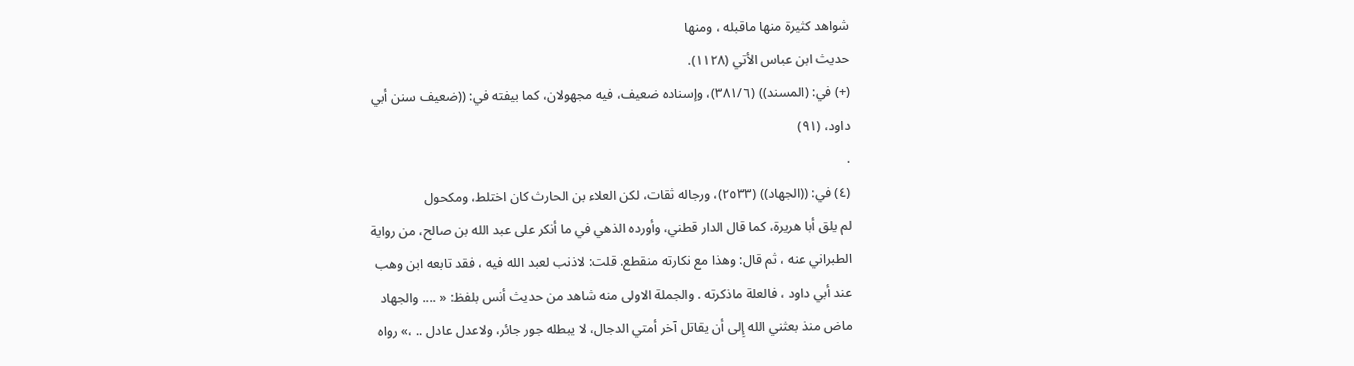شواهد كثيرة منها ماقبله ، ومنها
حديث ابن عباس الأتي (١١٢٨).
(+) في: (المسند)) (٣٨١/٦)، وإسناده ضعيف، فيه مجهولان، كما بيفته في: ((ضعيف سنن أبي
داود، (٩١)
.
(٤) في: ((الجهاد)) (٢٥٣٣)، ورجاله ثقات، لكن العلاء بن الحارث كان اختلط، ومكحول
لم يلق أبا هريرة، كما قال الدار قطني، وأورده الذهي في ما أنكر على عبد الله بن صالح، من رواية
الطبراني عنه ، ثم قال: وهذا مع نكارته منقطع. قلت: لاذنب لعبد الله فيه ، فقد تابعه ابن وهب
عند أبي داود ، فالعلة ماذكرته . والجملة الاولى منه شاهد من حديث أنس بلفظ: « .... والجهاد
ماض منذ بعثني الله إِلى أن يقاتل آخر أمتي الدجال، لا يبطله جور جائر، ولاعدل عادل .. ،» رواه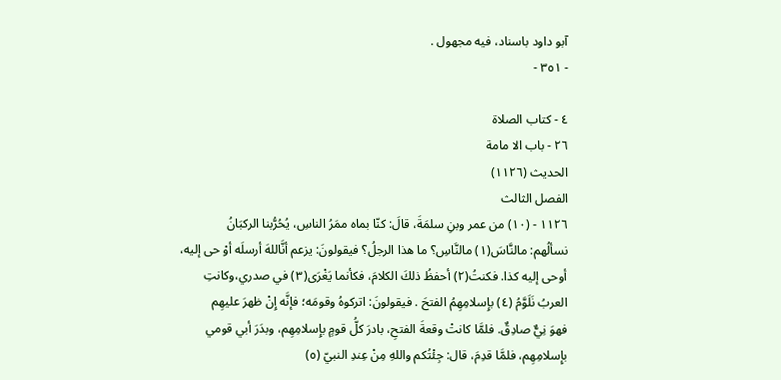آبو داود باسناد، فيه مجهول .
- ٣٥١ -

٤ - كتاب الصلاة
٢٦ - باب الا مامة
الحديث (١١٢٦)
الفصل الثالث
١١٢٦ - (١٠) من عمر وبنِ سلمَةَ، قالَ: كنّا بماه ممَرُ الناسِ، يُحُرُّبنا الركبَانُ
نسألُهم: مالنَّاسَ(١) مالنَّاسِ؟ ما هذا الرجلُ؟ فيقولونَ: يزعم أنَّاللهَ أرسلَه أوْ حى إليه،
أوحى إليه كذا. فكنتُ(٢) أحفظُ ذلكَ الكلامَ، فكأنما يَغْرَى(٣) في صدري،وكانتِ
العربُ نَلَوَّمُ (٤) بإِسلامِهِمُ الفتحَ . فيقولونَ: اتركوهُ وقومَه؛ فإنَّه إِنْ ظهرَ عليهِم
فهوَ نِيٌّ صادِقٌ. فلمَّا كانتْ وقعةَ الفتحِ، بادرَ كلُّ قومٍ بإِسلامِهِم، وبدَرَ أبي قومي
بإِسلامِهِم، فلمَّا قدِمَ، قال: جِئْتُكم واللهِ مِنْ عِندِ النبيّ (٥)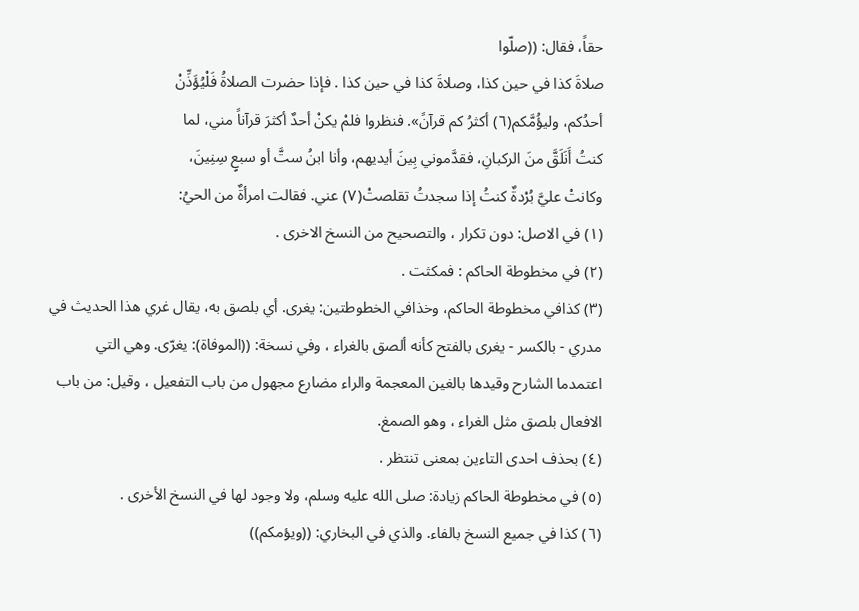حقاً، فقال: ((صلّوا
صلاةَ كذا في حين كذا، وصلاةَ كذا في حين كذا . فإذا حضرت الصلاةُ فَلْيُؤَذِّنْ
أحدُكم، وليؤُمَّكم(٦) أكثرُ كم قرآنً». فنظروا فلمْ يكنْ أحدٌ أكثرَ قرآناً مني، لما
كنتُ أَنَلَقَّ منَ الركبانِ، فقدَّموني بِينَ أيديهم، وأنا ابنُ ستَّ أو سبعٍ سِنِينَ،
وكانتْ عليَّ بُرْدةٌ كنتُ إذا سجدتُ تقلصتْ(٧) عني. فقالت امرأةٌ من الحيُ:
(١) في الاصل: دون تكرار ، والتصحيح من النسخ الاخرى .
(٢) في مخطوطة الحاكم : فمكثت .
(٣) كذافي مخطوطة الحاكم، وخذافي الخطوطتين: يغرى. أي بلصق به، يقال غري هذا الحديث في
مدري - بالكسر - يغرى بالفتح كأنه ألصق بالغراء ، وفي نسخة: ((الموفاة): يغرّى. وهي التي
اعتمدما الشارح وقيدها بالغين المعجمة والراء مضارع مجهول من باب التفعيل ، وقيل: من باب
الافعال بلصق مثل الغراء ، وهو الصمغ.
(٤) بحذف احدى التاءين بمعنى تنتظر .
(٥) في مخطوطة الحاكم زيادة: صلى الله عليه وسلم، ولا وجود لها في النسخ الأخرى .
(٦) كذا في جميع النسخ بالفاء. والذي في البخاري: ((ويؤمكم))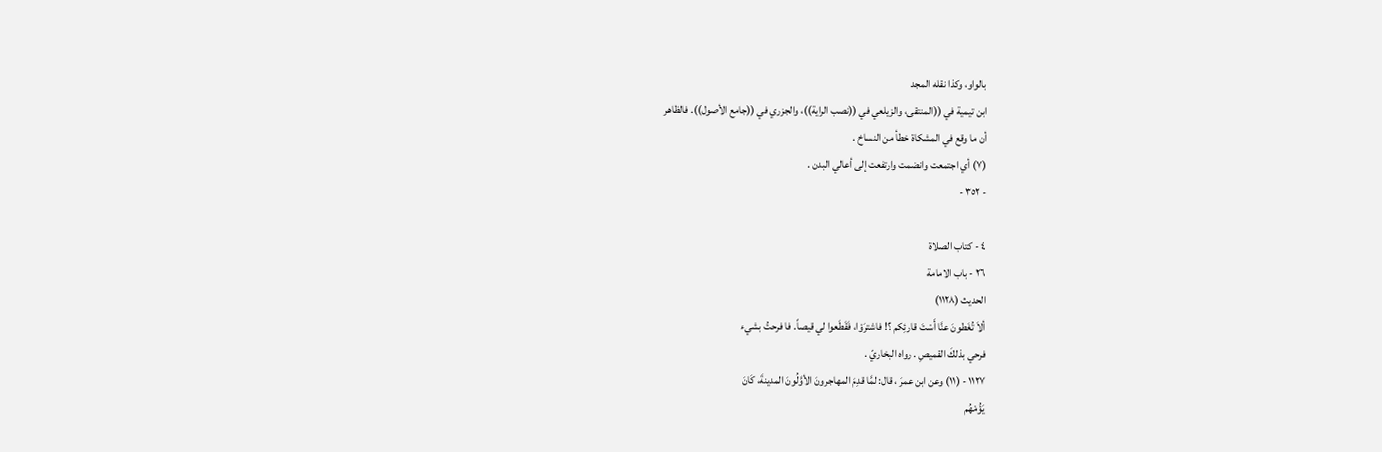بالواو، وكذا نقله المجد
ابن تيمية في ((المنتقى، والزيلعي في ((نصب الراية))، والجزري في ((جامع الأصول)). فالظاهر
أن ما وقع في المشكاة خطأ من النساخ .
(٧) أي اجتمعت وانضمت وارتفعت إلى أعالي البدن .
- ٣٥٢ -

٤ - كتاب الصلاة
٢٦ - باب الامامة
الحديث (١١٢٨)
ألاَ تُغَطونَ عنَّا أَسْتَ قارئِكم ؟! فاشترَوْا، فَقَطَعوا لي قيصاً. فا فرحتُ بشيء
فرحي بذلكَ القميصِ . رواه البخاريّ .
١١٢٧ - (١١) وعن ابن عمرَ ، قال: لمَّا قدِمَ المهاجرونَ الأوَّلُونَ المدينةَ، كَانَ
يَؤُمْهُم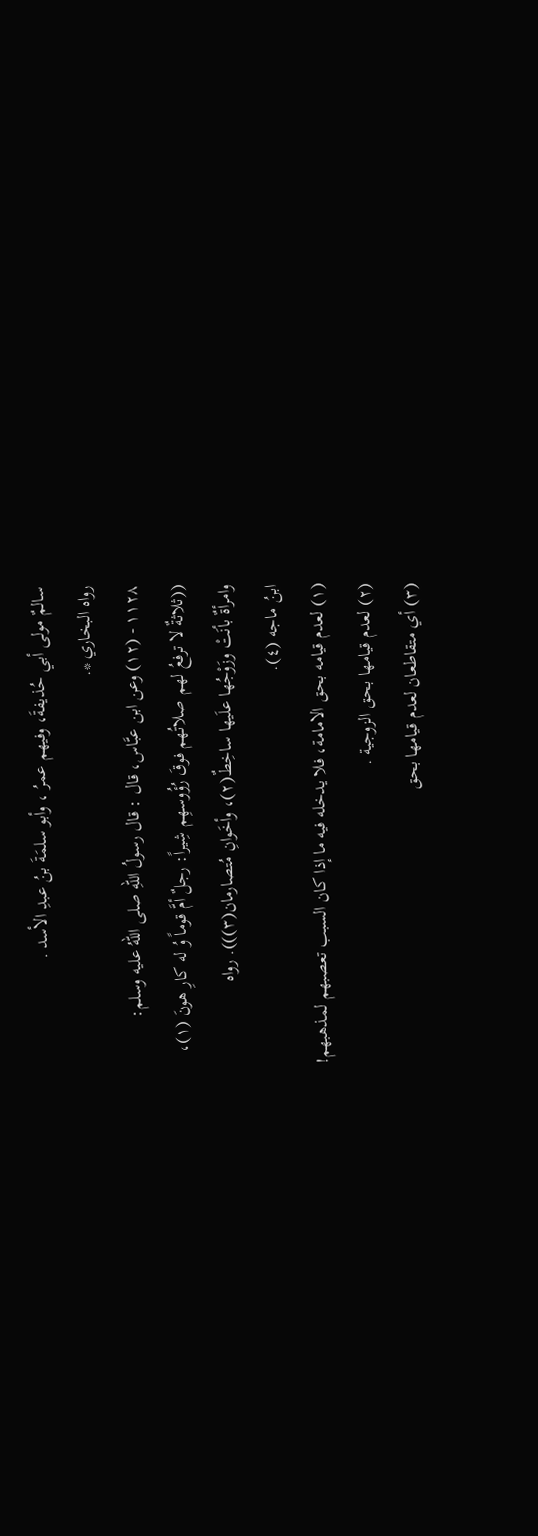سالمٌ مولى أبي حُذيفةَ، وفيهم عمرُ ، وأبو سلمَةَ بنُ عبدِ الأسد .
رواه البخاري *.
١١٢٨ - (١٢) وعن ابن عبَّاس، قال : قال رسولُ اللهِ صلى اللهُ عليه وسلم:
((ثلاثةٌ لا ترفعُ لهم صلاتُهم فوقَ رُؤُوسهِم شِيراً: رجلٌ أمَّ قوماً وُ له كارِ هونَ (١)،
وامرأةٌ بأنَتْ وزَوْجُها علَيها ساخِطٌ(٢)، وأخَوانِ مُتصارمان(٣))). رواه
ابنُ ماجه (٤).
(١) لعدم قيامه بحق الامامة، فلا يدخله فيه ما إذا كان السبب تعصبهم لمذهبهم!
(٢) لعدم قيامها بحق الزوجية .
(٣) أي متقاطعان لعدم قيامها بحق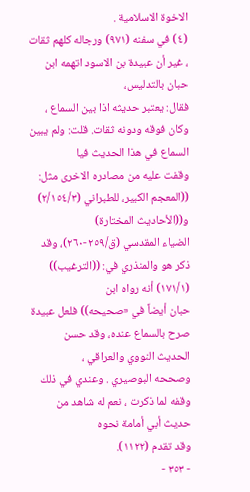الاخوة الاسلامية .
(٤) في سفنه (٩٧١) ورجاله كلهم ثقات ، غير أن عبيدة بن الاسود اتهمه ابن حبان بالتدليس،
فقال: يعتبر حديثه اذا بين السماع ، وكان فوقه ودونه ثقات. قلت: ولم يبين السماع في هذا الحديث فيا
وقفت عليه من مصادره الاخرى مثل: ((المعجم الكبير، للطبراني (٢/١٥٤/٣) و((الأحاديث المختارة)
الضياء المقدسي (ق/٢٥٩-٢٦٠)، وقد ذكر هو والمنذري في: ((الترغيب)) (١٧١/١) أنه رواه ابن
حبان أيضاً في «صحيحه)) فلعل عبيدة صرح بالسماع عنده، وقد حسن الحديث النووي والعراقي ،
وصححه البوصيري . وعندي في ذلك وقفه لما ذكرت ، نعم له شاهد من حديث أبي أمامة نحوه
وقد تقدم (١١٢٢).
- ٣٥٣ -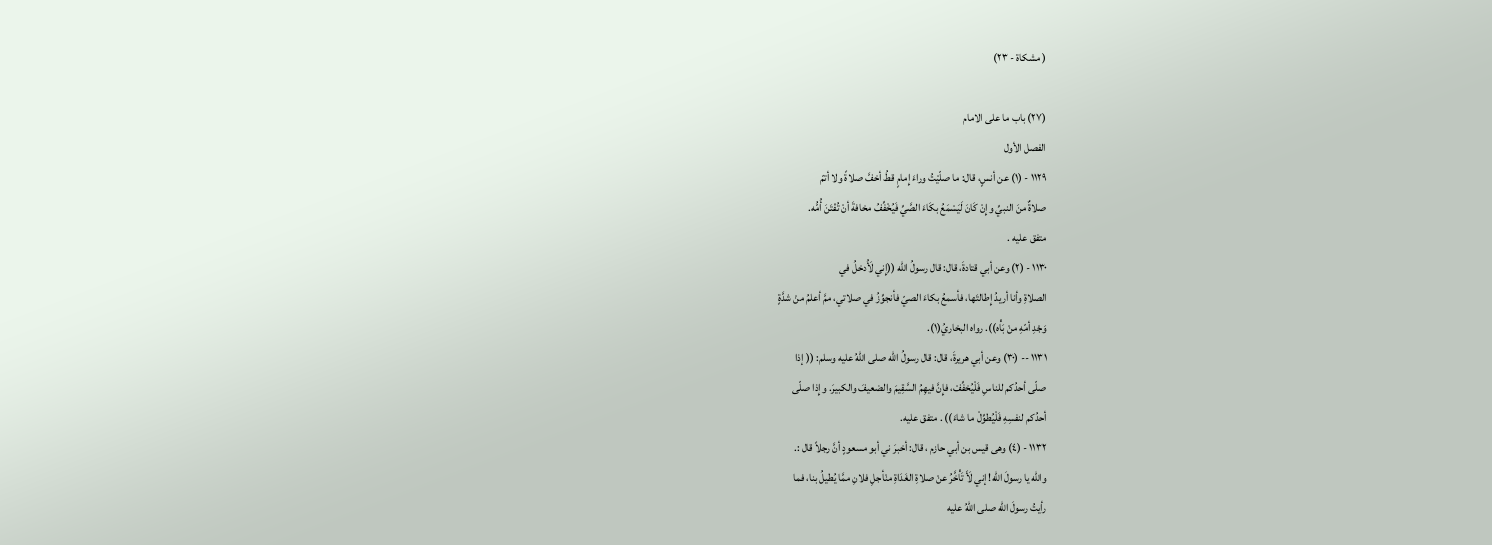( مشكاة - ٢٣)

(٢٧) باب ما على الامام
الفصل الأول
١١٢٩ - (١) عن أنسٍ، قال: ما صلّيْتُ وراءَ إِمامٍ قطُ أخفَّ صلاةً ولا أتمّ
صلاةٌ منَ النبيِّ وإِنْ كَانَ لَيَسْمَعُ بكَاءَ الصَّيِّ فَيُخْفِّفُ مخافةَ أنْ تُفْتَنَ أُمُّه.
متفق عليه .
١١٣٠ - (٢) وعن أبي قتادةَ، قال: قال رسولُ الله ((إِني لَأُدخلُ في
الصلاةِ وأنا أريدُ إِطالتَها، فأسمعُ بكاءَ الصيّ فأنجوِّزُ في صلاتي، ممَّ أعلمُ منْ شدَّةٍ
وَجْدِ أمّهِ منْ بَأْه)). رواه البخاريُ(١).
١١٣١ -- (٣٠) وعن أبي هريرةَ، قال: قال رسولُ الله صلى اللهُ عليه وسلم: (( إذا
صلّى أحدُكم للناسِ فَلْيُخفِّفْ، فإِنَّ فيهِمُ السَّقِيمَ والضعيفَ والكبيرَ. وإِذا صلّى
أحدُكم لنفسِهِ فَلْيُطوِّلْ ما شاءَ)) . متفق عليه.
١١٣٢ - (٤) وهى قيس بن أبي حازم ، قال: أخبرَ ني أبو مسعودٍ أنَّ رجلاً قال :.
والله يا رسولَ الله! إني لَأَ تَأْخَّرُ عنْ صلاةِ الغَدَاةِ منْأجلِ فلانِ ممَّا يُطيلُ بنا، فما
رأيتُ رسولَ الله صلى اللهُ عليه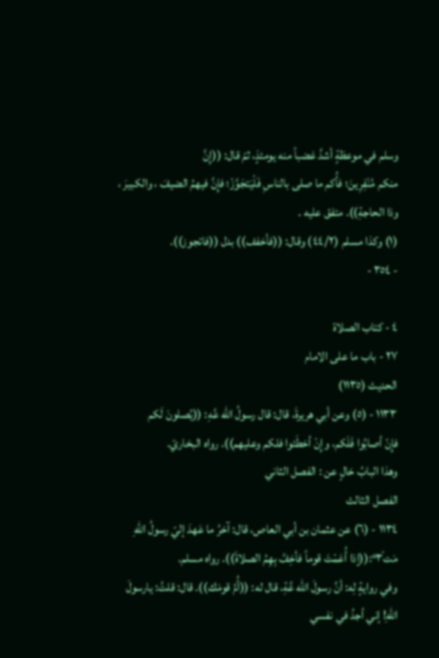وسلم في موعظةٍ أشدَّ غضباً منه يومئذٍ، ثمّ قال: ((إِنَّ
منكم مُنْفِرِينَ؛ فأُكم ما صلى بالناسِ فَلْيَتجَوَّزْ؛ فإِنَّ فيهمُ الضيفَ ، والكبيرَ ،
وذا الحاجةِ)). متفق عليه .
(١) وكذا مسلم (٤٤/٢) وقال: ((فأخفف)) بدل ((فاتجوز)).
- ٣٥٤ -

٤ - كتاب الصلاة
٢٧ - باب ما على الامام
الحديث (١١٣٥)
١١٣٣ - (٥) وعن أبي هريرةَ، قال: قال رسولُ الله عَّهِ: ((يُصلونَ لَكم
فإِنّ أصابُوا فَلَكم، وإِنْ أخطَئوا فلكم وعليهم)). رواه البخاريّ.
وهذا البابُ خالٍ عن : الفصل الثاني
الفصل الثالث
١١٣٤ - (٦) عن عثمان بن أبي العاص، قال: آخرُ ما عَهدَ إليّ رسولُ اللهِ
مَت٣ْ°:((إذا أُعَمْتَ قوماً فأخِفَّ بِهِمُ الصلاةَ)). رواه مسلم.
وفي روايةٍ لِه: أنَّ رسولَ الله عَّةِ، قال له: ((أُمَّ قومَك)). قال: قلتُ: يارسولَ
اللهِ! إني أجدُ في نفسي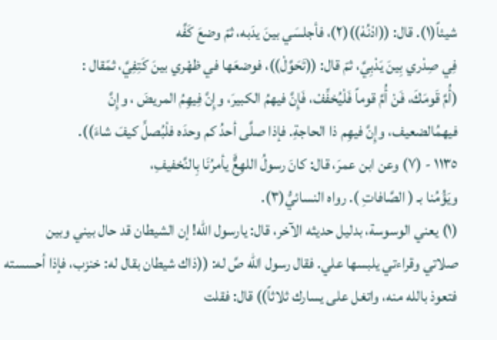شيئاً(١). قال: ((ادْنُهْ))(٢)، فأجلسَي بينَ يدَبه، ثمّ وضعَ كَفَّه
فِي صِدْري بِينَ يَدْبِيَّ، ثمّ قال: ((تَحَوَّلْ))، فوضعَها في ظهْري بينَ كَتِفِيَّ، ثمّقال :
(أُمَّ قَومَكَ، فَنْ أُمَّ قوماً فَلْيُخفِّفْ، فَإِنَّ فيهمُ الكبيرَ، وإِنَّ فِيهِمُ المريضَ ، وإِنَّ
فيهمُالضعيف، وإِنَّ فيهِم ذا الحاجةِ. فإذا صلَّى أحدُ كم وحدَه فلْبُصلِّ كيفَ شاءَ)).
١١٣٥ - (٧) وعن ابن عمرَ، قال: كانَ رسولُ اللهِعٌَّ يأمرُنَا بِالنَّخفيفِ،
ويَؤُمُنا بـ ( الصَّافاتِ ). رواه النسائيُّ(٣).
(١) يعني الوسوسة، بدليل حديثه الآخر، قال: يارسول الله! إن الشيطان قد حال بيني وبين
صلاتي وقراءتي يلبسها علي. فقال رسول الله صَّ له: ((ذاك شيطان بقال له: خنزب، فإذا أحسسته
فتعوذ بالله منه، واتغل على يسارك ثلاثاً)) قال: فقلت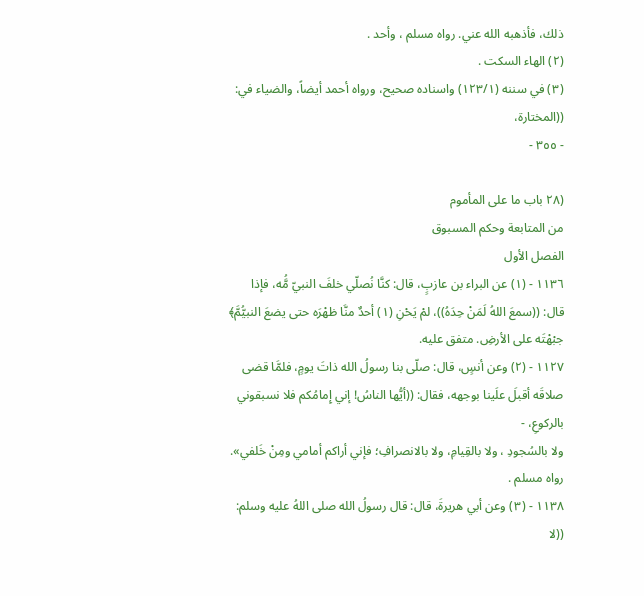ذلك، فأذهبه الله عني. رواه مسلم ، وأحد .
(٢) الهاء السكت .
(٣) في سننه (١٢٣/١) واسناده صحيح، ورواه أحمد أيضاً، والضياء في: ((المختارة،
- ٣٥٥ -

(٢٨ باب ما على المأموم
من المتابعة وحكم المسبوق
الفصل الأول
١١٣٦ - (١) عن البراء بن عازبٍ، قال: كنَّا نُصلّي خلفَ النبيّ مَُّه، فإذا
قال: ((سمعَ اللهُ لَمَنْ حِدَهُ))، لمْ يَحْنِ (١) أحدٌ منَّا ظهْرَه حتى يضعَ النبيُّمَّ﴾
جبْهْتَه على الأرضِ. متفق عليه.
١١٢٧ - (٢) وعن أنسٍ، قال: صلّى بنا رسولُ الله ذاتَ يومٍ، فلمَّا قضى
صلاقَه أقبلَ علَينا بوجهه، فقال: ((أيُّها الناسُ! إني إِمامُكم فلا نسبقوني بالركوعِ، -
ولا بالسُجودِ ، ولا بالقِيامِ، ولا بالانصرافِ؛ فإني أراكم أمامي ومِنْ خَلفي».
رواه مسلم .
١١٣٨ - (٣) وعن أبي هريرةَ، قال: قال رسولُ الله صلى اللهُ عليه وسلم: ((لا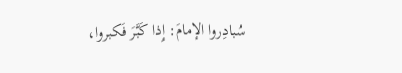سُبادِروا الإمامَ: إِذا كَبَّرَ فَكبروا،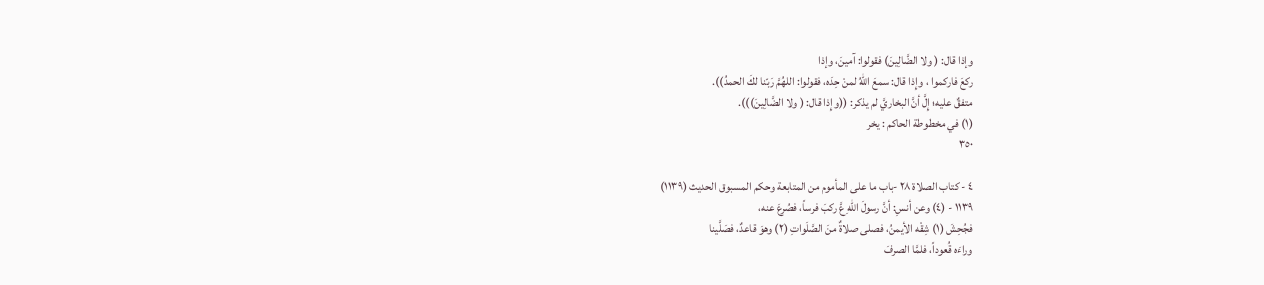وإذا قال: ( ولا الضَّالِينَ) فقولوا: آمينَ، وإذا
ركعَ فاركموا ، وإِذا قال: سمعَ اللهُ لمنْ حِدَه، فقولوا: اللهُمَّ رَبّنا لكَ الحمدُ)).
متفقٌ عليه؛ إِلَّ أنَّ البخاريَّ لم يذكر: ((وإِذا قال: ( ولا الضَّالِينَ))).
(١) في مخطوطة الحاكم : يخر
٣٥٠

٤ - كتاب الصلاة ٢٨ -باب ما على المأموم من المتابعة وحكم المسبوق الحديث (١١٣٩)
١١٣٩ - (٤) وعن أنسِ: أنَّ رسولَ اللهِ عَّ ركبَ فرساً، فصُرعَ عنه،
فجُحِشَ (١) شِقْه الأيمنُ، فصلى صلاةٌ منَ الصَّلَواتِ (٢) وهوَ قاعدٌ، فصَلَّينا
وراءَه قُعوداً، فلمَّا الصرفَ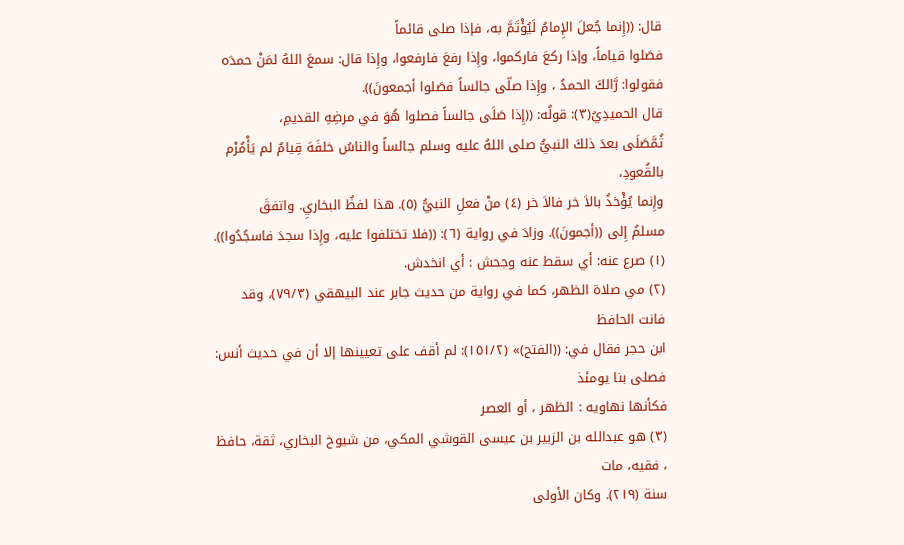قال: ((إِنما جُعلَ الإِمامُ لَيُؤْتَمَّ به، فإذا صلى قائماً
فصَلوا قياماً، وإذا ركعَ فاركموا، وإِذا رفعَ فارفعوا، وإِذا قال: سمعَ اللهُ لمَنْ حمدَه
فقولوا: رَّالكَ الحمدُ ، وإِذا صلّى جالساً فصَلوا أجمعونَ)).
قال الحميدِيُ(٣): قولُه: ((إِذا صَلَى جالساً فصلوا هُوَ في مرضِهِ القديمِ،
ثُمَّصَلَى بعدَ ذلكَ النبيُّ صلى اللهُ عليه وسلم جالساً والناسُ خلفَهَ قِيامٌ لم يَأْمُرْم بالقُعودِ،
وإِنما يُؤْخذُ بالاَ خر فالاَ خر (٤) منْ فعلِ النبيُّ (٥). هذا لفظُ البخاريِ. واتفقَ
مسلمُ إِلى ((أجمونَ)). وزادَ في رواية (٦): ((فلا تختلفوا عليه، وإِذا سجدَ فاسجُدُوا)).
(١) صرع عنه: أي سقط عنه وجحش : أي انخدش.
(٢) مي صلاة الظهر، كما في رواية من حديث جابر عند البيهقي (٧٩/٣)، وقد فانت الحافظ
ابن حجر فقال في: ((الفتح)» (١٥١/٢): لم أقف على تعيينها إلا أن في حديث أنس: فصلى بنا يومئذ
فكأنها نهاويه : الظهر ، أو العصر
(٣) هو عبدالله بن الزبير بن عيسى القوشي المكي، من شيوخ البخاري، ثقة، حافظ ، فقيه، مات
سنة (٢١٩). وكان الأولى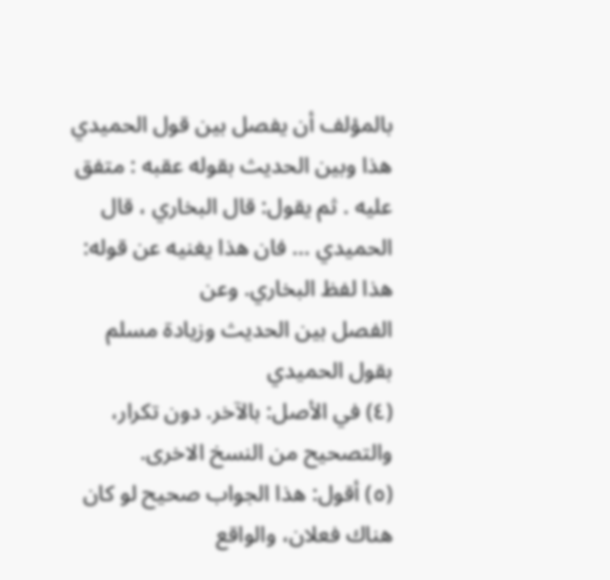بالمؤلف أن يفصل بين قول الحميدي هذا وبين الحديث بقوله عقبه : متفق
عليه . ثم يقول: قال البخاري ، قال الحميدي ... فان هذا يغنيه عن قوله: هذا لفظ البخاري. وعن
الفصل بين الحديث وزيادة مسلم بقول الحميدي
(٤) في الأصل: بالآخر. دون تكرار، والتصحيح من النسخ الاخرى.
(٥) أقول: هذا الجواب صحيح لو كان هناك فعلان، والواقع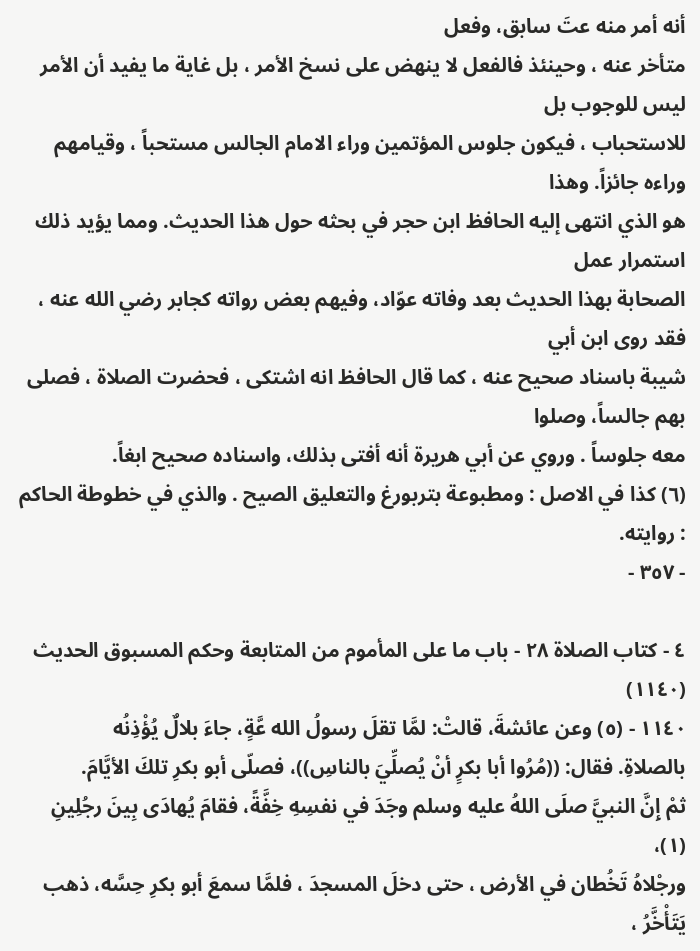أنه أمر منه عتَ سابق، وفعل
متأخر عنه ، وحينئذ فالفعل لا ينهض على نسخ الأمر ، بل غاية ما يفيد أن الأمر ليس للوجوب بل
للاستحباب ، فيكون جلوس المؤتمين وراء الامام الجالس مستحباً ، وقيامهم وراءه جائزاً. وهذا
هو الذي انتهى إليه الحافظ ابن حجر في بحثه حول هذا الحديث. ومما يؤيد ذلك استمرار عمل
الصحابة بهذا الحديث بعد وفاته عوّاد، وفيهم بعض رواته كجابر رضي الله عنه ، فقد روى ابن أبي
شيبة باسناد صحيح عنه ، كما قال الحافظ انه اشتكى ، فحضرت الصلاة ، فصلى بهم جالساً، وصلوا
معه جلوساً . وروي عن أبي هريرة أنه أفتى بذلك، واسناده صحيح ابغاً.
(٦) كذا في الاصل : ومطبوعة بتربورغ والتعليق الصيح . والذي في خطوطة الحاكم : روايته.
- ٣٥٧ -

٤ - كتاب الصلاة ٢٨ - باب ما على المأموم من المتابعة وحكم المسبوق الحديث (١١٤٠)
١١٤٠ - (٥) وعن عائشةَ، قالتْ: لمَّا تقلَ رسولُ الله عَّةٍ، جاءَ بلالٌ يُؤْذِنُه
بالصلاةِ. فقال: ((مُرُوا أبا بكرٍ أنْ يُصلِّيَ بالناسِ))، فصلّى أبو بكرِ تلكَ الأيَّامَ.
ثمْ إِنَّ النبيَّ صلَى اللهُ عليه وسلم وجَدَ في نفسِهِ خِفَّةً، فقامَ يُهادَى بِينَ رجُلِينِ (١)،
ورجْلاهُ تَخُطان في الأرض ، حتى دخلَ المسجدَ ، فلمَّا سمعَ أبو بكرِ حِسَّه، ذهب
يَتَأْخَّرُ ،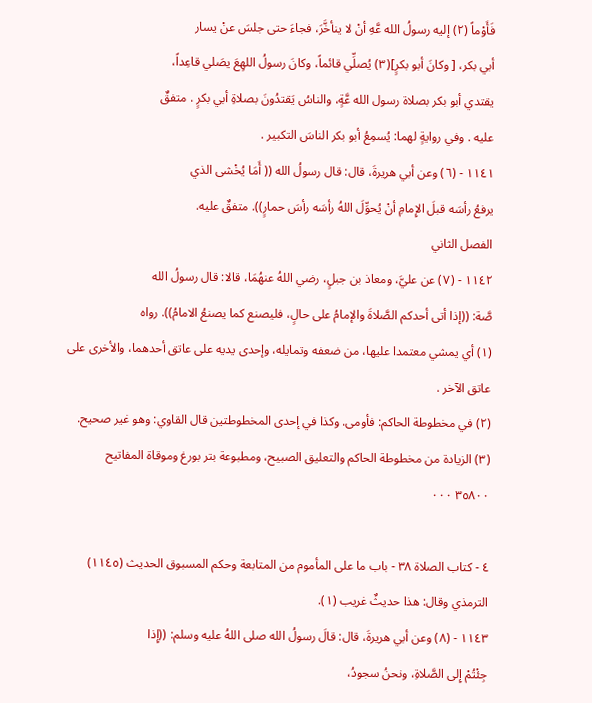فَأَوْماً (٢) إليه رسولُ الله عَّهِ أنْ لا ينأخَّرَ، فجاءَ حتى جلسَ عنْ يسار
أبي بكر، [ وكانَ أبو بكرٍ](٣) يُصلِّي قائماً، وكانَ رسولُ اللهِعَ يصَلي قاعِداً،
يقتدي أبو بكر بصلاة رسول الله عَّةٍ، والناسُ يَقتدُونَ بصلاةِ أبي بكرٍ . متفقٌ
عليه . وفي روايةٍ لهما: يُسمِعُ أبو بكر الناسَ التكبير .
١١٤١ - (٦) وعن أبي هريرةَ، قال: قال رسولُ الله (( أَمَا يُخْشى الذي
يرفعُ رأسَه قبلَ الإِمامِ أنْ يُحوِّلَ اللهُ رأسَه رأسَ حمارٍ)). متفقٌ عليه.
الفصل الثاني
١١٤٢ - (٧) عن عليَّ، ومعاذ بن جبلٍ، رضي اللهُ عنهُمَا، قالا: قال رسولُ الله
صَّة: ((إذا أتى أحدكم الصَّلاةَ والإمامُ على حالٍ، فليصنع كما يصنعُ الامامُ)). رواه
(١) أي يمشي معتمدا عليها، من ضعفه وتمايله، وإحدى يديه على عاتق أحدهما، والأخرى على
عاتق الآخر .
(٢) في مخطوطة الحاكم: فأومى. وكذا في إحدى المخطوطتين قال القاوي: وهو غير صحيح.
(٣) الزيادة من مخطوطة الحاكم والتعليق الصبيح، ومطبوعة بتر بورغ وموقاة المفاتيح
٣٥٨٠٠ ٠٠٠

٤ - كتاب الصلاة ٣٨ - باب ما على المأموم من المتابعة وحكم المسبوق الحديث (١١٤٥)
الترمذي وقال: هذا حديثٌ غريب (١).
١١٤٣ - (٨) وعن أبي هريرةَ، قال: قالَ رسولُ الله صلى اللهُ عليه وسلم: ((إِذا
جِئْتُمْ إِلى الصَّلاةِ، ونحنُ سجودُ،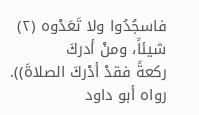فاسجُدُوا ولا تَعَدْوه (٢) شيئاً، ومنْ أدركَ
ركعةً فقدْ أدْركَ الصلاةَ)). رواه أبو داود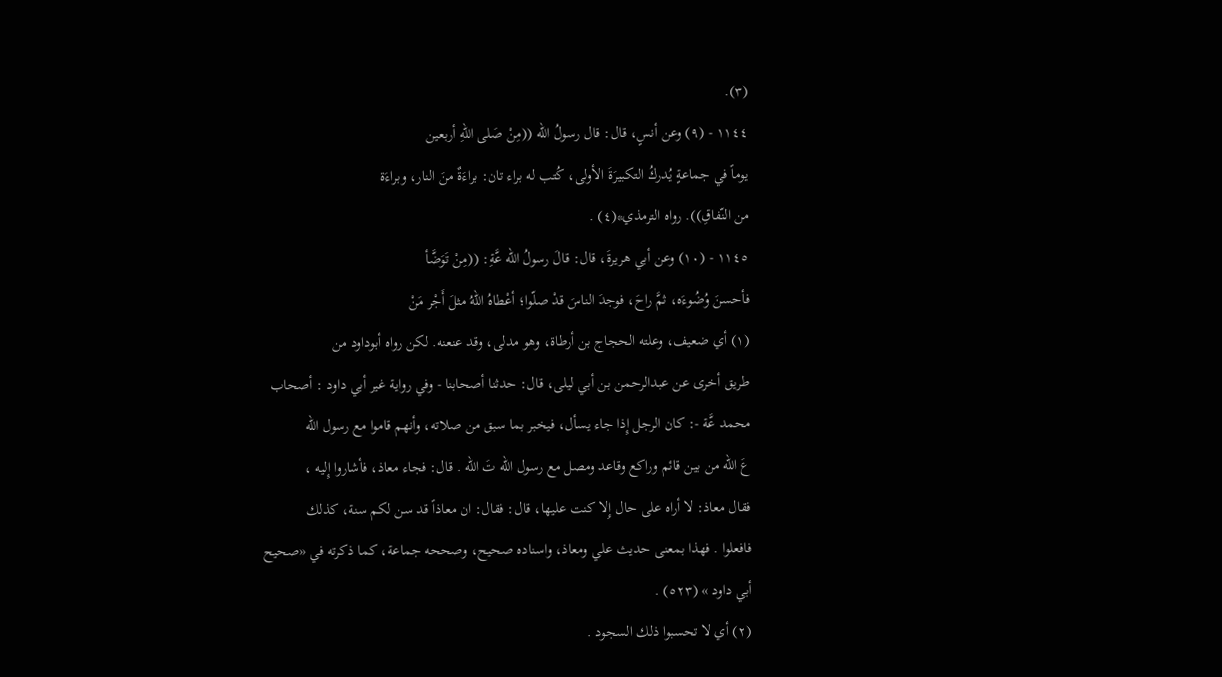(٣).
١١٤٤ - (٩) وعن أنسٍ، قال: قال رسولُ الله ((مِنْ صَلى اللهِ أربعين
يوماً في جماعةٍ يُدركُ التكبيرَةَ الأولى، كُتب له براء تان: براءَةٌ منَ النار، وبراءَة
من النّفاقِ)). رواه الترمذي*(٤) .
١١٤٥ - (١٠) وعن أبي هريرةَ، قال: قالَ رسولُ الله عَّةِ: ((مِنْ تَوَضَّأ
فأحسنَ وُضُوءَه، ثمَّ راحَ، فوجدَ الناسَ قدْ صلّوا؛ أعْطاهُ اللهُ مثلَ أَجْر مَنْ
(١) أي ضعيف، وعلته الحجاج بن أرطاة، وهو مدلى، وقد عنعنه. لكن رواه أبوداود من
طریق أخری عن عبدالرحمن بن أبي ليلى، قال: حدثنا أصحابنا - وفي رواية غير أبي داود : أصحاب
محمد عَّة -: كان الرجل إِذا جاء يسأل، فيخبر بما سبق من صلاته، وأنهم قاموا مع رسول الله
عَ الله من بين قائم وراكع وقاعد ومصل مع رسول الله تَ الله . قال: فجاء معاذ، فأشاروا إِليه ،
فقال معاذ: لا أراه على حال إِلا كنت عليها، قال: فقال: ان معاذاً قد سن لكم سنة، كذلك
فافعلوا . فهذا بمعنى حديث علي ومعاذ، واسناده صحيح، وصححه جماعة، كما ذكرته في «صحيح
أبي داود » (٥٢٣) .
(٢) أي لا تحسبوا ذلك السجود .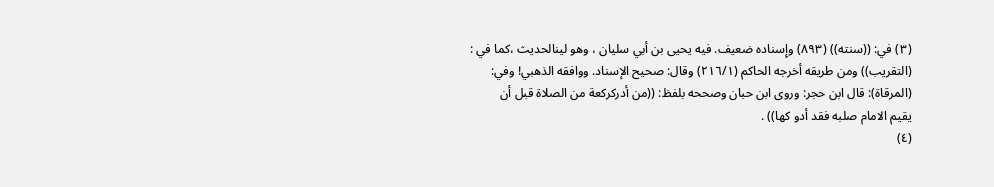(٣) في: ((سنته)) (٨٩٣) وإِسناده ضعيف. فيه يحيى بن أبي سليان ، وهو لینالحديث ،كما في :
(التقريب)) ومن طريقه أخرجه الحاكم (٢١٦/١) وقال: صحيح الإسناد. ووافقه الذهبي! وفي:
(المرقاة): قال ابن حجر: وروى ابن حبان وصححه بلفظ: ((من أدركركعة من الصلاة قبل أن
يقيم الامام صلبه فقد أدو كها)) .
(٤)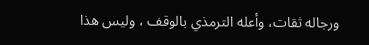ورجاله ثقات، وأعله الترمذي بالوقف ، وليس هذا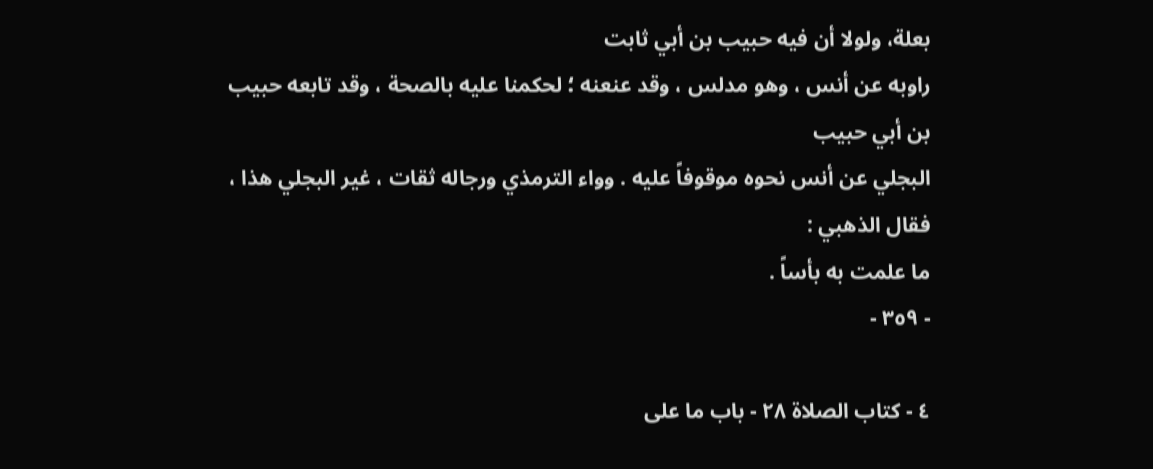بعلة، ولولا أن فيه حبيب بن أبي ثابت
راوبه عن أنس ، وهو مدلس ، وقد عنعنه ؛ لحكمنا عليه بالصحة ، وقد تابعه حبيب بن أبي حبيب
البجلي عن أنس نحوه موقوفاً عليه . وواء الترمذي ورجاله ثقات ، غير البجلي هذا ، فقال الذهبي :
ما علمت به بأساً .
- ٣٥٩ -

٤ - كتاب الصلاة ٢٨ - باب ما على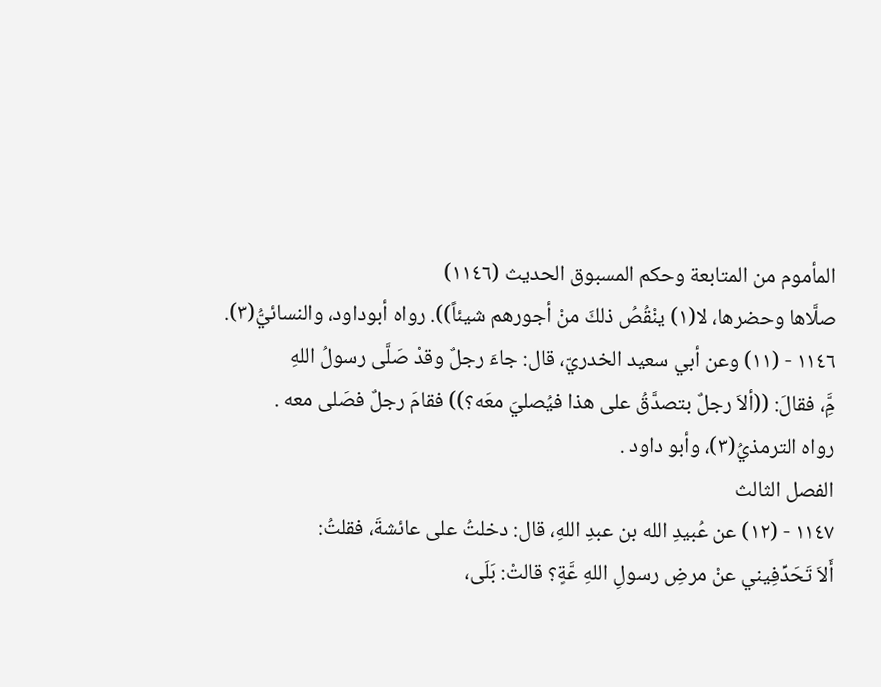المأموم من المتابعة وحكم المسبوق الحديث (١١٤٦)
صلَّاها وحضرها، لا(١) ينْقُصُ ذلكَ منْ أجورهم شيئاً)). رواه أبوداود، والنسائيُّ(٣).
١١٤٦ - (١١) وعن أبي سعيد الخدريّ، قال: جاءَ رجلٌ وقدْ صَلَّى رسولُ اللهِ
مَِّ، فقالَ: ((ألاَ رجلٌ بتصدَّقُ على هذا فيُصليَ معَه؟)) فقامَ رجلٌ فصَلى معه .
رواه الترمذيُ(٣)، وأبو داود .
الفصل الثالث
١١٤٧ - (١٢) عن عُبيدِ الله بن عبدِ اللهِ، قال: دخلتُ على عائشةَ، فقلتُ:
أَلاَ تَحَدِّفِيني عنْ مرضِ رسولِ اللهِ عَّةٍ؟ قالتْ: بَلَى،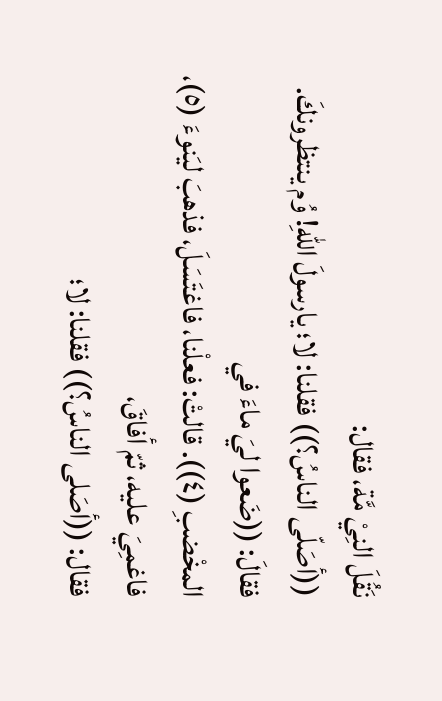نَقُلَ النِيْ مَّة، فقال:
((أصَلّى الناسُ؟)) فقلنا: لا؛ يارسولَ اللهِ! وُم ينتظرونكَ. فقالَ: ((ضَعوا ليَ ماءَ في
المخْضبِ (٤)). قالتْ: فعلْنا، فاغتَسَلَ، فذهبَ ليَنوءَ (٥)، فاغمِيَ عليه، ثمّ أفاقَ،
فقال: ((أصَلى الناسُ؟)) فقلنا: لا؛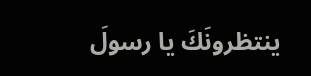ينتظرونَكَ يا رسولَ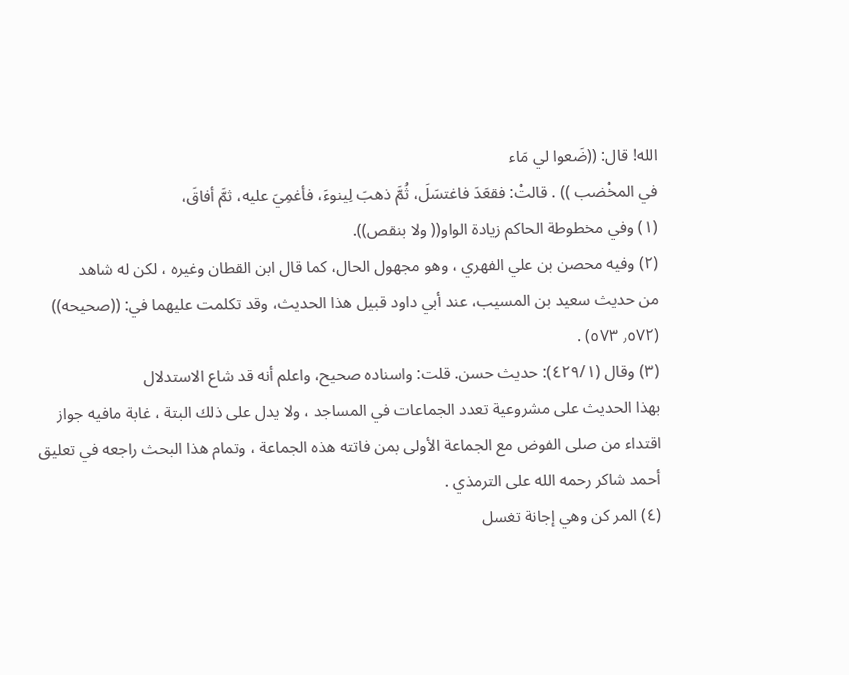الله! قال: ((ضَعوا لي مَاء
في المخْضب )) . قالتْ: فقعَدَ فاغتسَلَ، ثُمَّ ذهبَ لِينوءَ، فأغمِيَ عليه، ثمَّ أفاقَ،
(١) وفي مخطوطة الحاكم زيادة الواو(( ولا بنقص)).
(٢) وفيه محصن بن علي الفهري ، وهو مجهول الحال، كما قال ابن القطان وغيره ، لكن له شاهد
من حديث سعيد بن المسيب، عند أبي داود قبيل هذا الحديث، وقد تكلمت عليهما في: ((صحيحه))
(٫٥٧٢ ٥٧٣) .
(٣) وقال (٤٢٩/١): حديث حسن. قلت: واسناده صحيح، واعلم أنه قد شاع الاستدلال
بهذا الحديث على مشروعية تعدد الجماعات في المساجد ، ولا يدل على ذلك البتة ، غابة مافيه جواز
اقتداء من صلى الفوض مع الجماعة الأولى بمن فاتته هذه الجماعة ، وتمام هذا البحث راجعه في تعليق
أحمد شاكر رحمه الله على الترمذي .
(٤) المر كن وهي إجانة تغسل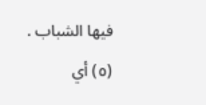فيها الشباب .
(٥) أي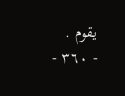يقوم .
- ٣٦٠ -